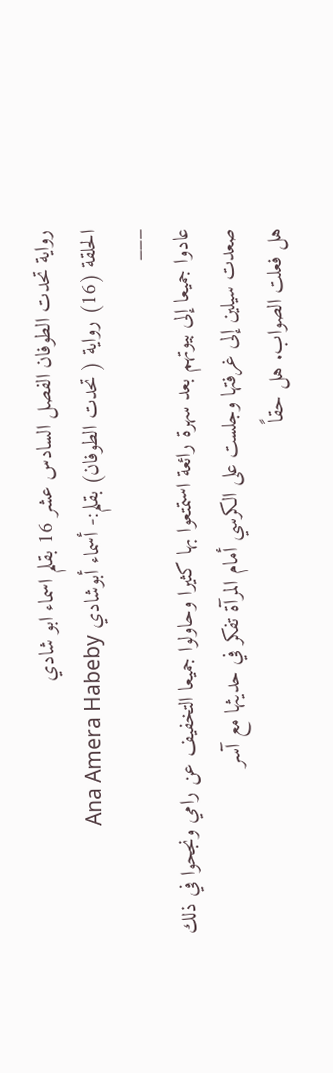رواية تحدت الطوفان الفصل السادس عشر 16 بقلم اسماء ابو شادي
الحلقة (16) رواية ( تحدت الطوفان) بقلم:- أسماء أبوشادي Ana Amera Habeby
___
عادوا جميعا إلى بيوتهم بعد سهرة رائعة استمتعوا بها كثيرا وحاولوا جميعا التخفيف عن رامي ونجحوا في ذلك
صعدت سيلين إلى غرفتها وجلست على الكرسي أمام المرآة تفكر في حديثها مع آسر
هل فعلت الصواب. هل حقاً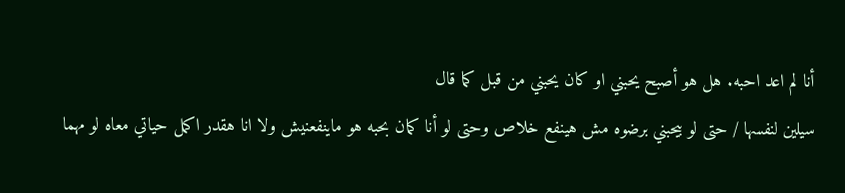أنا لم اعد احبه. هل هو أصبح يحبني او كان يحبني من قبل كما قال
سيلين لنفسها / حتى لو بيحبني برضوه مش هينفع خلاص وحتى لو أنا كمان بحبه هو ماينفعنيش ولا انا هقدر اكمل حياتي معاه لو مهما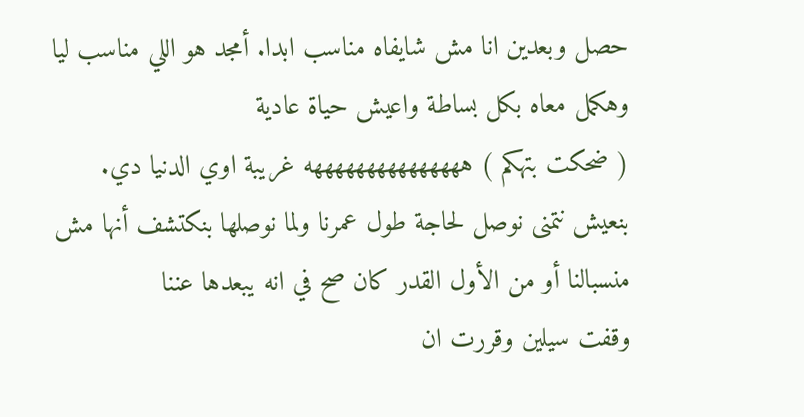حصل وبعدين انا مش شايفاه مناسب ابدا. أمجد هو اللي مناسب ليا وهكمل معاه بكل بساطة واعيش حياة عادية
( ضحكت بتهكم ) هههههههههههههههه غريبة اوي الدنيا دي. بنعيش نتمنى نوصل لحاجة طول عمرنا ولما نوصلها بنكتشف أنها مش منسبالنا أو من الأول القدر كان صح في انه يبعدها عننا
وقفت سيلين وقررت ان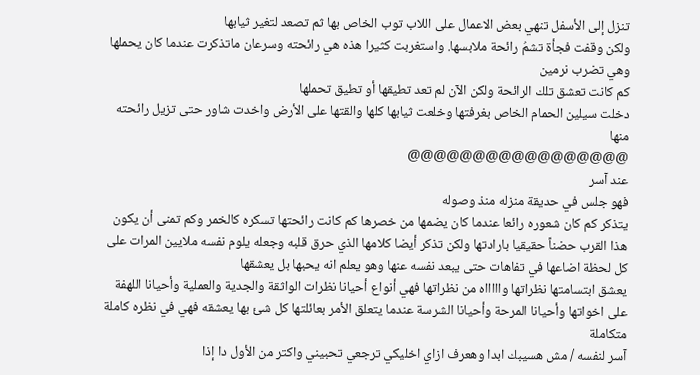تنزل إلى الأسفل تنهي بعض الاعمال على اللاب توب الخاص بها ثم تصعد لتغير ثيابها
ولكن وقفت فجأة تشمُ رائحة ملابسها. واستغربت كثيرا هذه هي رائحته وسرعان ماتذكرت عندما كان يحملها وهي تضرب نرمين
كم كانت تعشق تلك الرائحة ولكن الآن لم تعد تطيقها أو تطيق تحملها
دخلت سيلين الحمام الخاص بغرفتها وخلعت ثيابها كلها والقتها على الأرض واخدت شاور حتى تزيل رائحته منها
@@@@@@@@@@@@@@@@@
عند آسر
فهو جلس في حديقة منزله منذ وصوله
يتذكر كم كان شعوره رائعا عندما كان يضمها من خصرها كم كانت رائحتها تسكره كالخمر وكم تمنى أن يكون هذا القرب حضناً حقيقيا بارادتها ولكن تذكر أيضا كلامها الذي حرق قلبه وجعله يلوم نفسه ملايين المرات على كل لحظة اضاعها في تفاهات حتى يبعد نفسه عنها وهو يعلم انه يحبها بل يعشقها
يعشق ابتسامتها نظراتها واااااه من نظراتها فهي أنواع أحيانا نظرات الواثقة والجدية والعملية وأحيانا اللهفة على اخواتها وأحيانا المرحة وأحيانا الشرسة عندما يتعلق الأمر بعائلتها كل شئ بها يعشقه فهي في نظره كاملة متكاملة
آسر لنفسه / مش هسيبك ابدا وهعرف ازاي اخليكي ترجعي تحبيني واكتر من الأول دا إذا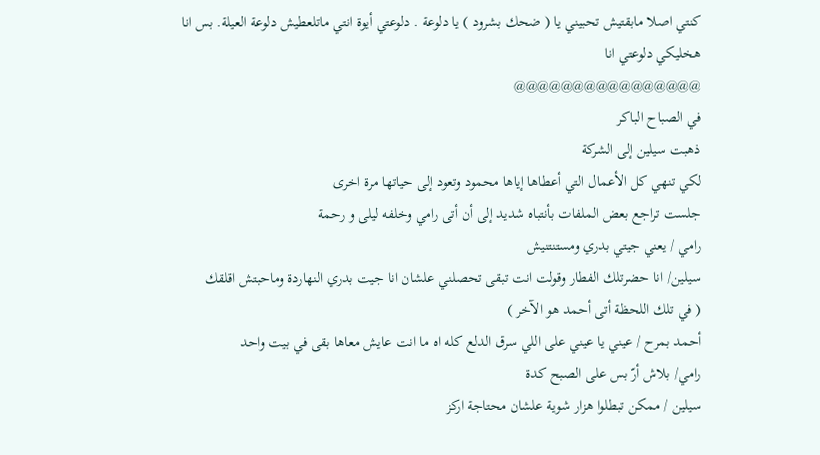كنتي اصلا مابقتيش تحبيني يا ( ضحك بشرود ) يا دلوعة . دلوعتي أيوة انتي ماتلعطيش دلوعة العيلة. بس انا هخليكي دلوعتي انا
@@@@@@@@@@@@@@@@
في الصباح الباكر
ذهبت سيلين إلى الشركة
لكي تنهي كل الأعمال التي أعطاها إياها محمود وتعود إلى حياتها مرة اخرى
جلست تراجع بعض الملفات بأنتباه شديد إلى أن أتى رامي وخلفه ليلى و رحمة
رامي / يعني جيتي بدري ومستنتنيش
سيلين/ انا حضرتلك الفطار وقولت انت تبقى تحصلني علشان انا جيت بدري النهاردة وماحبتش اقلقك
( في تلك اللحظة أتى أحمد هو الآخر )
أحمد بمرح / عيني يا عيني على اللي سرق الدلع كله اه ما انت عايش معاها بقى في بيت واحد
رامي/ بلاش أرّ بس على الصبح كدة
سيلين / ممكن تبطلوا هزار شوية علشان محتاجة اركز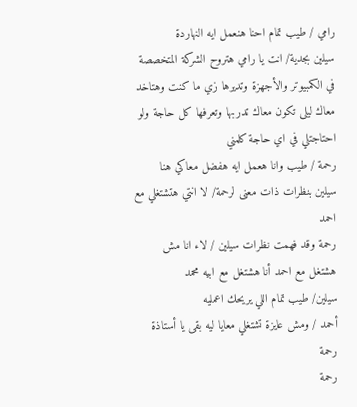رامي / طيب تمام احنا هنعمل ايه النهاردة
سيلين بجدية/ انت يا رامي هتروح الشركة المتخصصة في الكمبيوتر والأجهزة وتديرها زي ما كنت وهتاخد معاك ليلى تكون معاك تدربها وتعرفها كل حاجة ولو احتاجتلي في اي حاجة كلمني
رحمة / طيب وانا هعمل ايه هفضل معاكي هنا
سيلين بنظرات ذات معنى لرحمة/ لا انتي هتشتغلي مع احمد
رحمة وقد فهمت نظرات سيلين / لاء انا مش هشتغل مع احمد أنا هشتغل مع ابيه محمد
سيلين/ طيب تمام اللي يريحك اعمليه
أحمد / ومش عايزة تشتغلي معايا ليه بقى يا أستاذة رحمة
رحمة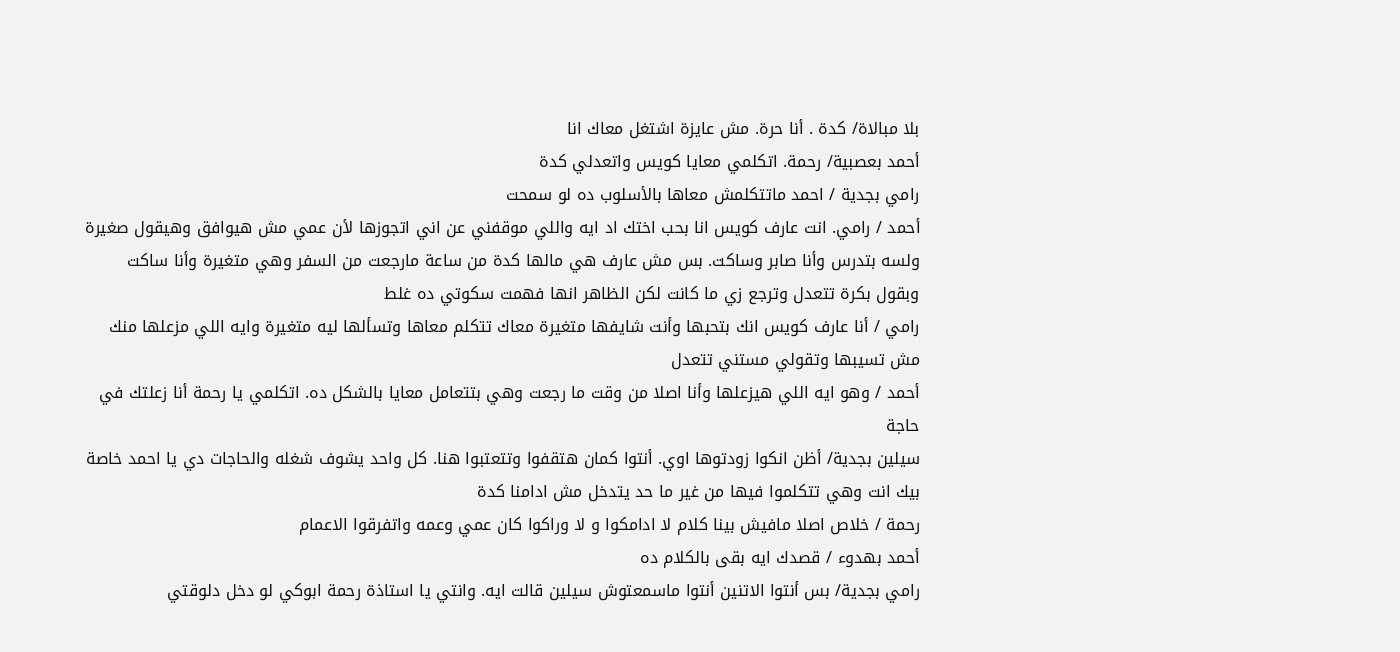بلا مبالاة/ كدة . أنا حرة. مش عايزة اشتغل معاك انا
أحمد بعصبية/ رحمة. اتكلمي معايا كويس واتعدلي كدة
رامي بجدية / احمد ماتتكلمش معاها بالأسلوب ده لو سمحت
أحمد / رامي. انت عارف كويس انا بحب اختك اد ايه واللي موقفني عن اني اتجوزها لأن عمي مش هيوافق وهيقول صغيرة ولسه بتدرس وأنا صابر وساكت. بس مش عارف هي مالها كدة من ساعة مارجعت من السفر وهي متغيرة وأنا ساكت وبقول بكرة تتعدل وترجع زي ما كانت لكن الظاهر انها فهمت سكوتي ده غلط
رامي / أنا عارف كويس انك بتحبها وأنت شايفها متغيرة معاك تتكلم معاها وتسألها ليه متغيرة وايه اللي مزعلها منك مش تسيبها وتقولي مستني تتعدل
أحمد / وهو ايه اللي هيزعلها وأنا اصلا من وقت ما رجعت وهي بتتعامل معايا بالشكل ده. اتكلمي يا رحمة أنا زعلتك في حاجة
سيلين بجدية/ أظن انكوا زودتوها اوي. أنتوا كمان هتقفوا وتتعتبوا هنا. كل واحد يشوف شغله والحاجات دي يا احمد خاصة بيك انت وهي تتكلموا فيها من غير ما حد يتدخل مش ادامنا كدة
رحمة / خلاص اصلا مافيش بينا كلام لا ادامكوا و لا وراكوا كان عمي وعمه واتفرقوا الاعمام
أحمد بهدوء / قصدك ايه بقى بالكلام ده
رامي بجدية/ بس أنتوا الاتنين أنتوا ماسمعتوش سيلين قالت ايه. وانتي يا استاذة رحمة ابوكي لو دخل دلوقتي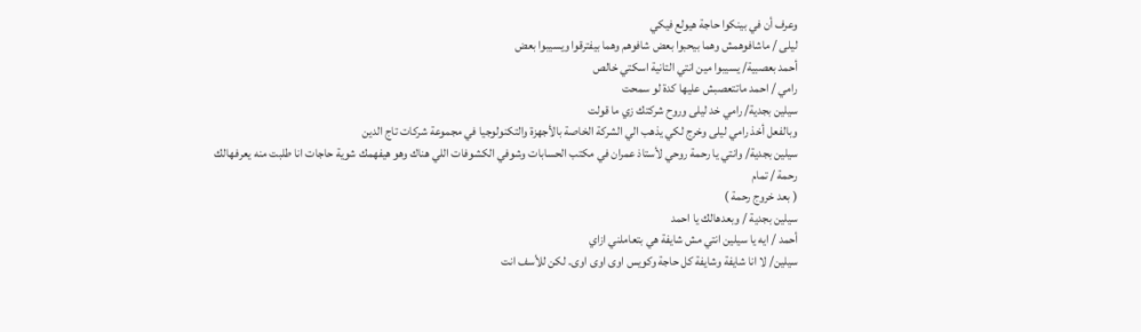وعرف أن في بينكوا حاجة هيولع فيكي
ليلى / ماشافوهمش وهما بيحبوا بعض شافوهم وهما بيفترقوا ويسيبوا بعض
أحمد بعصبية/ يسيبوا مين انتي التانية اسكتي خالص
رامي / احمد ماتتعصبش عليها كدة لو سمحت
سيلين بجدية/ رامي خد ليلى وروح شركتك زي ما قولت
وبالفعل أخذ رامي ليلى وخرج لكي يذهب الي الشركة الخاصة بالأجهزة والتكنولوجيا في مجموعة شركات تاج الدين
سيلين بجدية/ وانتي يا رحمة روحي لأستاذ عمران في مكتب الحسابات وشوفي الكشوفات اللي هناك وهو هيفهمك شوية حاجات انا طلبت منه يعرفهالك
رحمة / تمام
( بعد خروج رحمة )
سيلين بجدية / وبعدهالك يا احمد
أحمد / ايه يا سيلين انتي مش شايفة هي بتعاملني ازاي
سيلين/ لا انا شايفة وشايفة كل حاجة وكويس اوى اوى اوى. لكن للأسف انت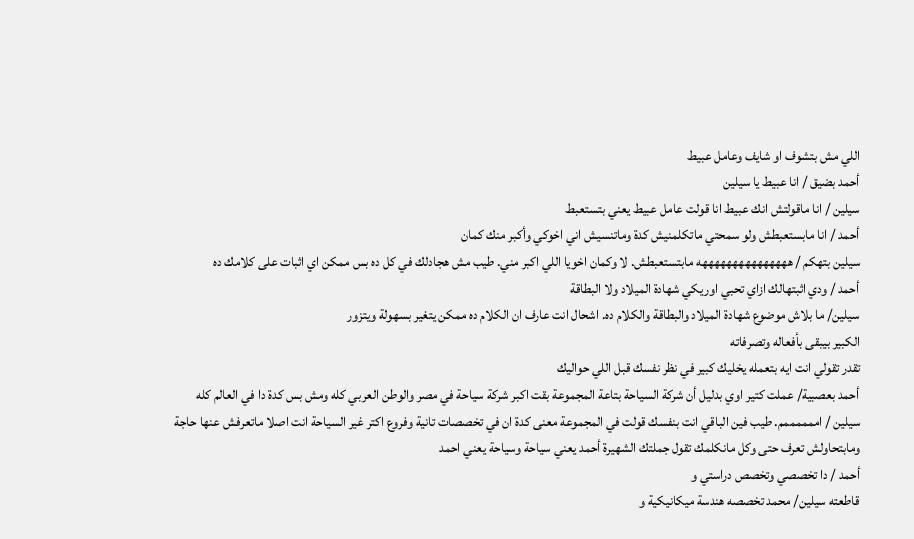اللي مش بتشوف او شايف وعامل عبيط
أحمد بضيق / انا عبيط يا سيلين
سيلين / انا ماقولتش انك عبيط انا قولت عامل عبيط يعني بتستعبط
أحمد / انا مابستعبطش ولو سمحتي ماتكلمنيش كدة وماتنسيش اني اخوكي وأكبر منك كمان
سيلين بتهكم / هههههههههههههههه مابتستعبطش. لا وكمان اخويا اللي اكبر مني. طيب مش هجادلك في كل ده بس ممكن اي اثبات على كلامك ده
أحمد / ودي اثبتهالك ازاي تحبي اوريكي شهادة الميلاد ولا البطاقة
سيلين/ ما بلاش موضوع شهادة الميلاد والبطاقة والكلام ده. اشحال انت عارف ان الكلام ده ممكن يتغير بسهولة ويتزور
الكبير بيبقى بأفعاله وتصرفاته
تقدر تقولي انت ايه بتعمله يخليك كبير في نظر نفسك قبل اللي حواليك
أحمد بعصبية/ عملت كتير اوي بدليل أن شركة السياحة بتاعة المجموعة بقت اكبر شركة سياحة في مصر والوطن العربي كله ومش بس كدة دا في العالم كله
سيلين / اممممممم. طيب فين الباقي انت بنفسك قولت في المجموعة معنى كدة ان في تخصصات تانية وفروع اكتر غير السياحة انت اصلا ماتعرفش عنها حاجة ومابتحاولش تعرف حتى وكل مانكلمك تقول جملتك الشهيرة أحمد يعني سياحة وسياحة يعني احمد
أحمد / دا تخصصي وتخصص دراستي و
قاطعته سيلين/ محمد تخصصه هندسة ميكانيكية و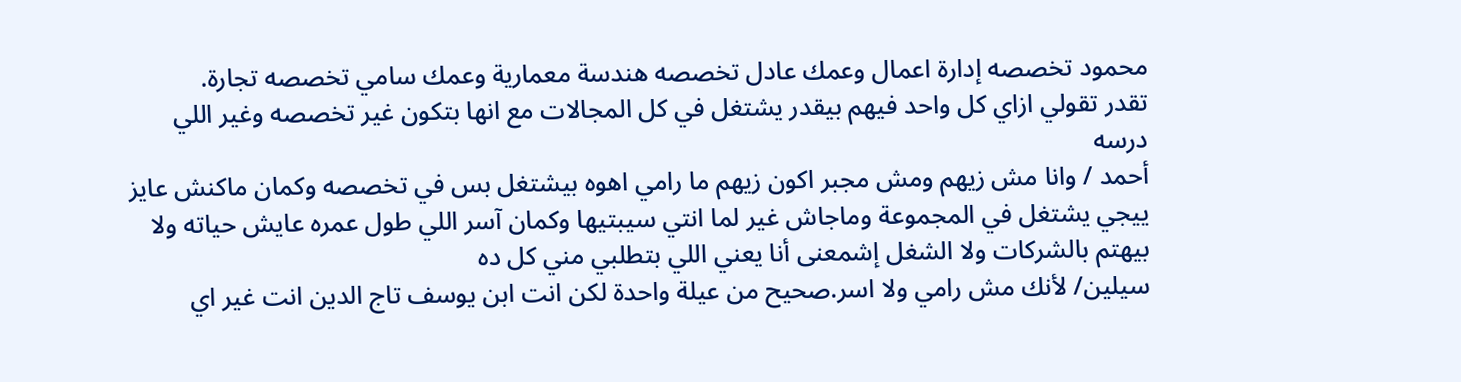محمود تخصصه إدارة اعمال وعمك عادل تخصصه هندسة معمارية وعمك سامي تخصصه تجارة.
تقدر تقولي ازاي كل واحد فيهم بيقدر يشتغل في كل المجالات مع انها بتكون غير تخصصه وغير اللي درسه
أحمد / وانا مش زيهم ومش مجبر اكون زيهم ما رامي اهوه بيشتغل بس في تخصصه وكمان ماكنش عايز ييجي يشتغل في المجموعة وماجاش غير لما انتي سيبتيها وكمان آسر اللي طول عمره عايش حياته ولا بيهتم بالشركات ولا الشغل إشمعنى أنا يعني اللي بتطلبي مني كل ده
سيلين/ لأنك مش رامي ولا اسر.صحيح من عيلة واحدة لكن انت ابن يوسف تاج الدين انت غير اي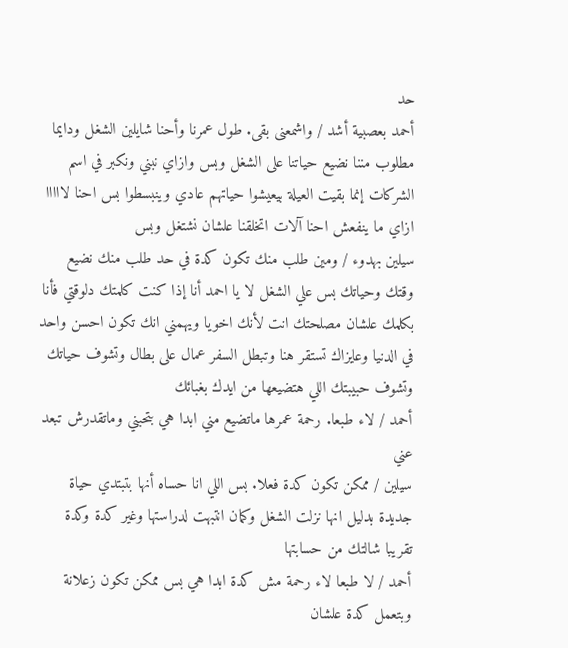حد
أحمد بعصبية أشد / واشمعنى بقى. طول عمرنا وأحنا شايلين الشغل ودايما مطلوب مننا نضيع حياتنا على الشغل وبس وازاي نبني ونكبر في اسم الشركات إنما بقيت العيلة بيعيشوا حياتهم عادي وينبسطوا بس احنا لااااا ازاي ما ينفعش احنا آلات اتخلقنا علشان نشتغل وبس
سيلين بهدوء / ومين طلب منك تكون كدة في حد طلب منك نضيع وقتك وحياتك بس علي الشغل لا يا احمد أنا إذا كنت كلمتك دلوقتي فأنا بكلمك علشان مصلحتك انت لأنك اخويا ويهمني انك تكون احسن واحد في الدنيا وعايزاك تستقر هنا وتبطل السفر عمال على بطال وتشوف حياتك
وتشوف حبيبتك اللي هتضيعها من ايدك بغبائك
أحمد / لاء طبعا. رحمة عمرها ماتضيع مني ابدا هي بتحبني وماتقدرش تبعد عني
سيلين / ممكن تكون كدة فعلا. بس اللي انا حساه أنها بتبتدي حياة جديدة بدليل انها نزلت الشغل وكمان انتبهت لدراستها وغير كدة وكدة تقريبا شالتك من حسابتها
أحمد / لا طبعا لاء رحمة مش كدة ابدا هي بس ممكن تكون زعلانة وبتعمل كدة علشان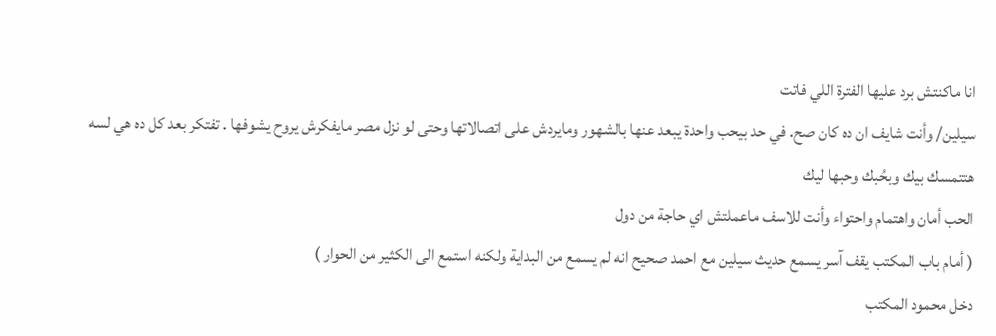انا ماكنتش برد عليها الفترة اللي فاتت
سيلين/ وأنت شايف ان ده كان صح. في حد بيحب واحدة يبعد عنها بالشهور ومايردش على اتصالاتها وحتى لو نزل مصر مايفكرش يروح يشوفها . تفتكر بعد كل ده هي لسه هتتمسك بيك وبحُبك وحبها ليك
الحب أمان واهتمام واحتواء وأنت للاسف ماعملتش اي حاجة من دول
( أمام باب المكتب يقف آسر يسمع حديث سيلين مع احمد صحيح انه لم يسمع من البداية ولكنه استمع الى الكثير من الحوار )
دخل محمود المكتب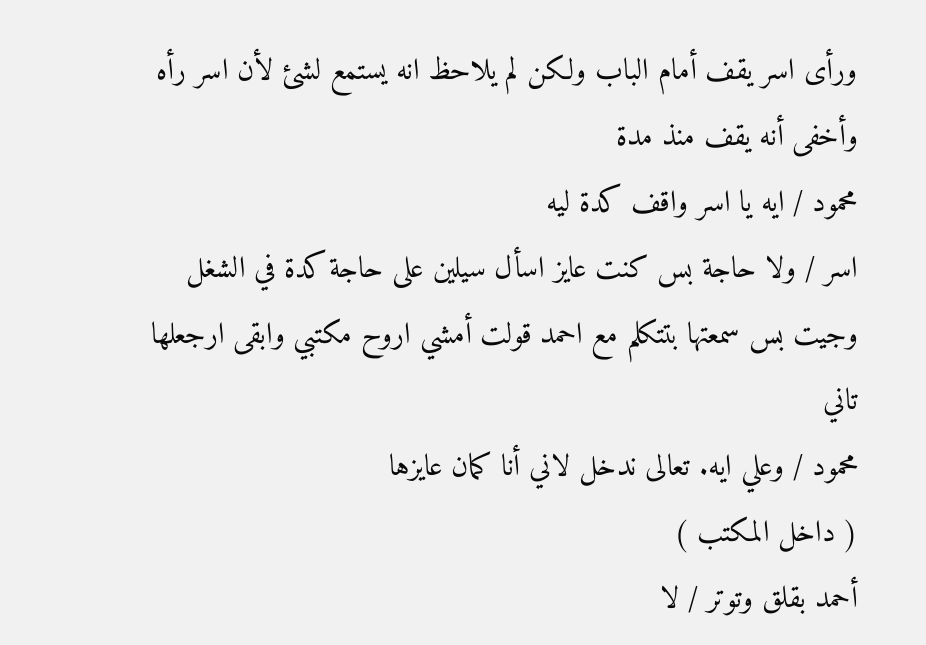ورأى اسر يقف أمام الباب ولكن لم يلاحظ انه يستمع لشئ لأن اسر رأه وأخفى أنه يقف منذ مدة
محمود / ايه يا اسر واقف كدة ليه
اسر / ولا حاجة بس كنت عايز اسأل سيلين على حاجة كدة في الشغل وجيت بس سمعتها بتتكلم مع احمد قولت أمشي اروح مكتبي وابقى ارجعلها تاني
محمود / وعلي ايه. تعالى ندخل لاني أنا كمان عايزها
( داخل المكتب )
أحمد بقلق وتوتر / لا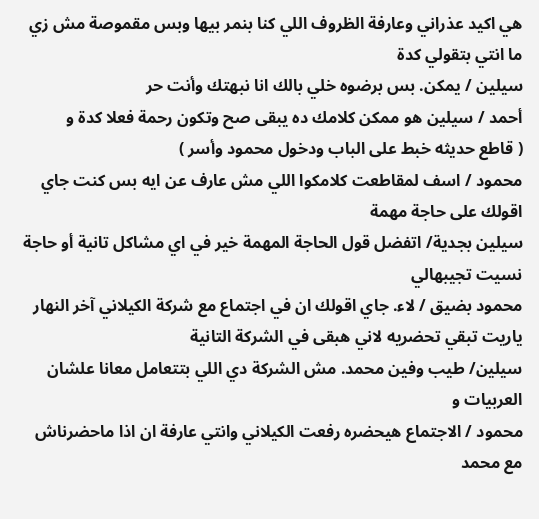هي اكيد عذراني وعارفة الظروف اللي كنا بنمر بيها وبس مقموصة مش زي ما انتي بتقولي كدة
سيلين / يمكن. بس برضوه خلي بالك انا نبهتك وأنت حر
أحمد / سيلين هو ممكن كلامك ده يبقى صح وتكون رحمة فعلا كدة و
( قاطع حديثه خبط على الباب ودخول محمود وأسر )
محمود / اسف لمقاطعت كلامكوا اللي مش عارف عن ايه بس كنت جاي اقولك على حاجة مهمة
سيلين بجدية/ اتفضل قول الحاجة المهمة خير في اي مشاكل تانية أو حاجة نسيت تجيبهالي
محمود بضيق / لاء. جاي اقولك ان في اجتماع مع شركة الكيلاني آخر النهار ياريت تبقي تحضريه لاني هبقى في الشركة التانية
سيلين/ طيب وفين محمد. مش الشركة دي اللي بتتعامل معانا علشان العربيات و
محمود / الاجتماع هيحضره رفعت الكيلاني وانتي عارفة ان اذا ماحضرناش مع محمد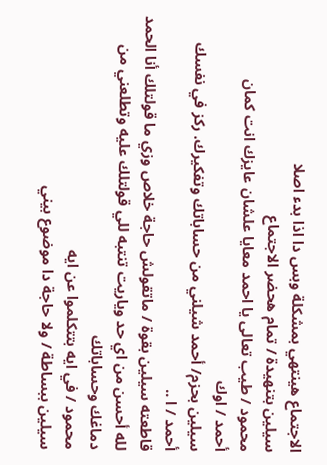الاجتماع هينتهي بمشكلة وبس دا اذا بدء اصلا
سيلين بتنهيدة / تمام هحضر الاجتماع
محمود / طيب تعالى يا احمد معايا علشان عايزك انت كمان
أحمد / اوك
سيلين بحزم/ أحمد شيلني من حساباتك وتفكيرك. ركز في نفسك
أحمد / ا ..
قاطعته سيلين بقوة / ماتقولش حاجة خلاص وزي ما قولتلك أنا الحمد لله أحسن من اي حد وياريت تنتبه للي قولتلك عليه وتطلعني من دماغك وحساباتك
محمود / في ايه بتتكلموا عن ايه
سيلين ببساطة / ولا حاجة دا موضوع بيني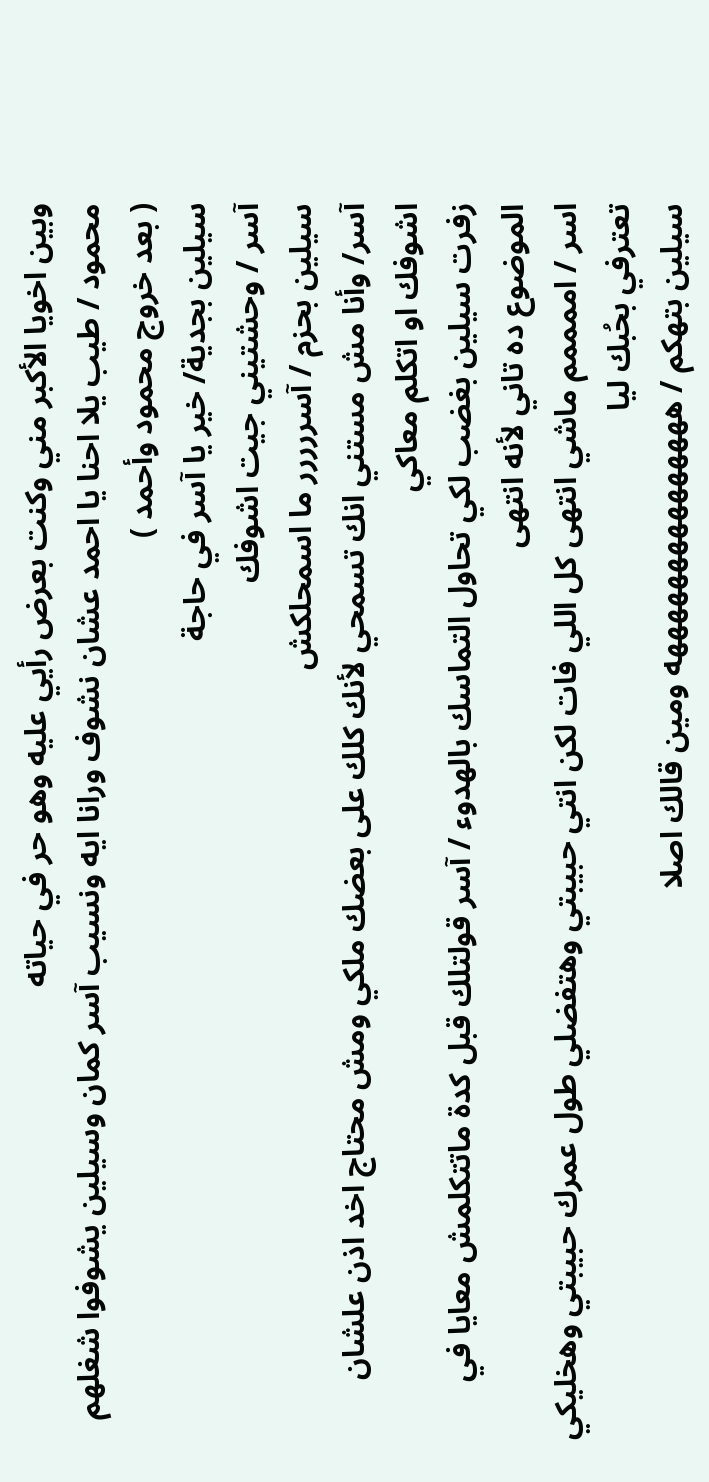وبين اخويا الأكبر مني وكنت بعرض رأيي عليه وهو حر في حياته
محمود / طيب يلا احنا يا احمد عشان نشوف ورانا ايه ونسيب آسر كمان وسيلين يشوفوا شغلهم
( بعد خروج محمود وأحمد )
سيلين بجدية/ خير يا آسر في حاجة
آسر / وحشتيني جيت اشوفك
سيلين بحزم / آسررررر ما اسمحلكش
آسر/ وأنا مش مستني انك تسمحي لأنك كلك على بعضك ملكي ومش محتاج اخد اذن علشان اشوفك او اتكلم معاكي
زفرت سيلين بغضب لكي تحاول التماسك بالهدوء / آسر قولتلك قبل كدة ماتتكلمش معايا في الموضوع ده تاني لأنه انتهى
اسر / اممممم ماشي انتهى كل اللي فات لكن انتي حبيبتي وهتفضلي طول عمرك حبيبتي وهخليكي تعترفي بحُبك ليا
سيلين بتهكم / هههههههههههههههه ومين قالك اصلا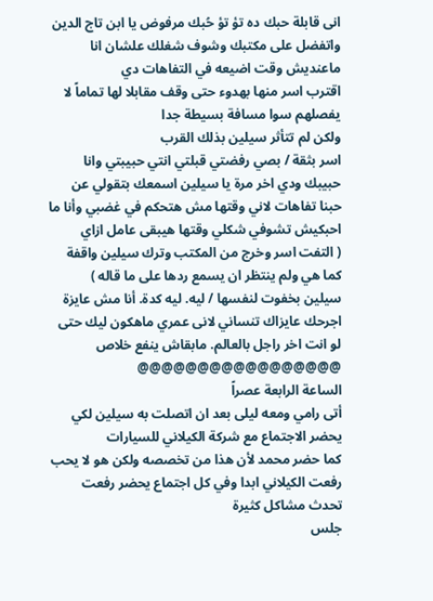انى قابلة حبك ده تؤ تؤ حُبك مرفوض يا ابن تاج الدين واتفضل على مكتبك وشوف شغلك علشان انا ماعنديش وقت اضيعه في التفاهات دي
اقترب اسر منها بهدوء حتى وقف مقابلا لها تماماً لا يفصلهم سوا مسافة بسيطة جدا
ولكن لم تتأثر سيلين بذلك القرب
اسر بثقة / بصي رفضتي قبلتي انتي حبيبتي وانا حبيبك ودي اخر مرة يا سيلين اسمعك بتقولي عن حبنا تفاهات لاني وقتها مش هتحكم في غضبي وأنا ما احبكيش تشوفي شكلي وقتها هيبقى عامل ازاي
( التفت اسر وخرج من المكتب وترك سيلين واقفة كما هي ولم ينتظر ان يسمع ردها على ما قاله )
سيلين بخفوت لنفسها / ليه. ليه كدة. أنا مش عايزة اجرحك عايزاك تنساني لانى عمري ماهكون ليك حتى لو انت اخر راجل بالعالم. مابقاش ينفع خلاص
@@@@@@@@@@@@@@@@@
الساعة الرابعة عصراً
أتى رامي ومعه ليلى بعد ان اتصلت به سيلين لكي يحضر الاجتماع مع شركة الكيلاني للسيارات
كما حضر محمد لأن هذا من تخصصه ولكن هو لا يحب رفعت الكيلاني ابدا وفي كل اجتماع يحضر رفعت تحدث مشاكل كثيرة
جلس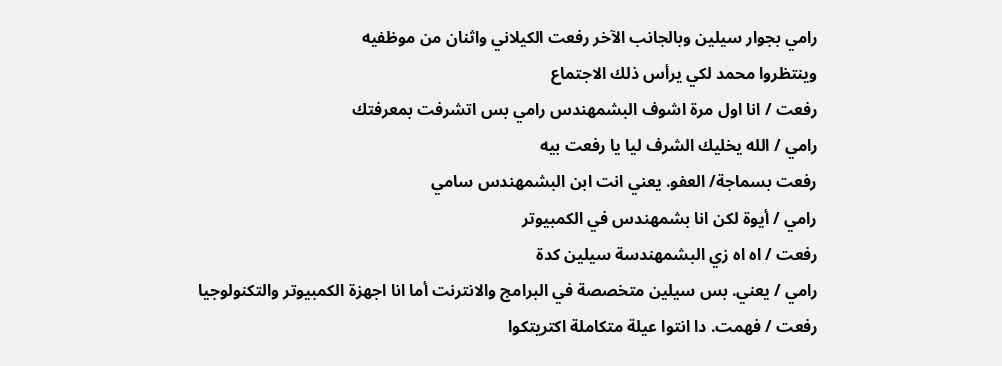رامي بجوار سيلين وبالجانب الآخر رفعت الكيلاني واثنان من موظفيه
وينتظروا محمد لكي يرأس ذلك الاجتماع
رفعت / انا اول مرة اشوف البشمهندس رامي بس اتشرفت بمعرفتك
رامي / الله يخليك الشرف ليا يا رفعت بيه
رفعت بسماجة/ العفو. يعني انت ابن البشمهندس سامي
رامي / أيوة لكن انا بشمهندس في الكمبيوتر
رفعت / اه اه زي البشمهندسة سيلين كدة
رامي / يعني. بس سيلين متخصصة في البرامج والانترنت أما انا اجهزة الكمبيوتر والتكنولوجيا
رفعت / فهمت. دا انتوا عيلة متكاملة اكتريتكوا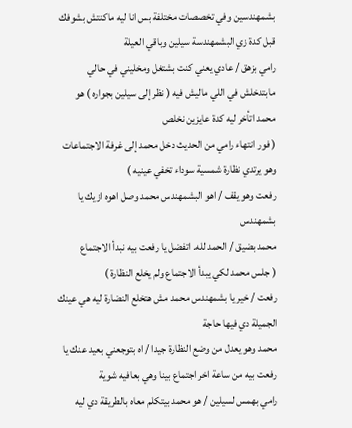بشمهندسين وفي تخصصات مختلفة بس انا ليه ماكنتش بشوفك قبل كدة زي البشمهندسة سيلين وباقي العيلة
رامي بزهق / عادي يعني كنت بشتغل ومخليني في حالي مابتدخلش في اللي ماليش فيه ( نظر إلى سيلين بجواره ) هو محمد اتأخر ليه كدة عايزين نخلص
( فور انتهاء رامي من الحديث دخل محمد إلى غرفة الاجتماعات وهو يرتدي نظارة شمسية سوداء تخفي عينيه )
رفعت وهو يقف / اهو البشمهندس محمد وصل اهوه ازيك يا بشمهندس
محمد بضيق / الحمد لله. اتفضل يا رفعت بيه نبدأ الاجتماع
( جلس محمد لكي يبدأ الاجتماع ولم يخلع النظارة )
رفعت / خير يا بشمهندس محمد مش هتخلع النضارة ليه هي عينك الجميلة دي فيها حاجة
محمد وهو يعدل من وضع النظارة جيدا / اه بتوجعني بعيد عنك يا رفعت بيه من ساعة اخر اجتماع بينا وهي بعافيه شوية
رامي بهمس لسيلين / هو محمد بيتكلم معاه بالطريقة دي ليه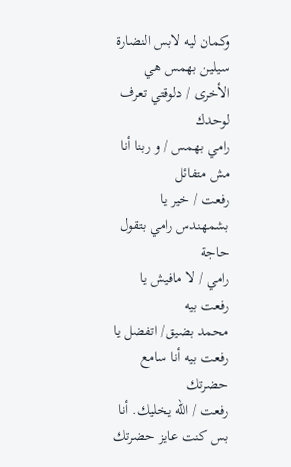وكمان ليه لابس النضارة
سيلين بهمس هي الأخرى / دلوقتي تعرف لوحدك
رامي بهمس / و ربنا أنا مش متفائل
رفعت / خير يا بشمهندس رامي بتقول حاجة
رامي / لا مافيش يا رفعت بيه
محمد بضيق/ اتفضل يا رفعت بيه أنا سامع حضرتك
رفعت / الله يخليك. أنا بس كنت عايز حضرتك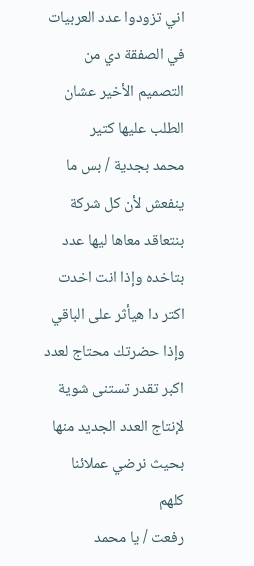اني تزودوا عدد العربيات في الصفقة دي من التصميم الأخير عشان الطلب عليها كتير
محمد بجدية / بس ما ينفعش لأن كل شركة بنتعاقد معاها ليها عدد بتاخده وإذا انت اخدت اكتر دا هيأثر على الباقي وإذا حضرتك محتاج لعدد اكبر تقدر تستنى شوية لإنتاج العدد الجديد منها بحيث نرضي عملائنا كلهم
رفعت / يا محمد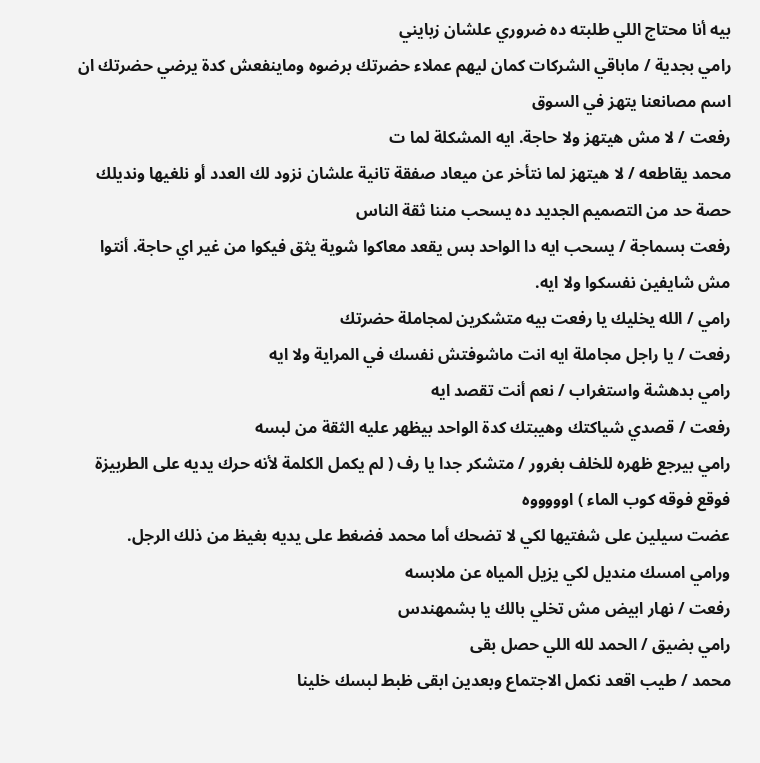بيه أنا محتاج اللي طلبته ده ضروري علشان زبايني
رامي بجدية / ماباقي الشركات كمان ليهم عملاء حضرتك برضوه وماينفعش كدة يرضي حضرتك ان اسم مصانعنا يتهز في السوق
رفعت / لا مش هيتهز ولا حاجة. ايه المشكلة لما ت
محمد يقاطعه / لا هيتهز لما نتأخر عن ميعاد صفقة تانية علشان نزود لك العدد أو نلغيها ونديلك حصة حد من التصميم الجديد ده يسحب مننا ثقة الناس
رفعت بسماجة / يسحب ايه دا الواحد بس يقعد معاكوا شوية يثق فيكوا من غير اي حاجة. أنتوا مش شايفين نفسكوا ولا ايه.
رامي / الله يخليك يا رفعت بيه متشكرين لمجاملة حضرتك
رفعت / يا راجل مجاملة ايه انت ماشوفتش نفسك في المراية ولا ايه
رامي بدهشة واستغراب / نعم أنت تقصد ايه
رفعت / قصدي شياكتك وهيبتك كدة الواحد بيظهر عليه الثقة من لبسه
رامي بيرجع ظهره للخلف بغرور / متشكر جدا يا رف ( لم يكمل الكلمة لأنه حرك يديه على الطربيزة فوقع فوقه كوب الماء ) اوووووه
عضت سيلين على شفتيها لكي لا تضحك أما محمد فضغط على يديه بغيظ من ذلك الرجل.
ورامي امسك منديل لكي يزيل المياه عن ملابسه
رفعت / نهار ابيض مش تخلي بالك يا بشمهندس
رامي بضيق / الحمد لله اللي حصل بقى
محمد / طيب اقعد نكمل الاجتماع وبعدين ابقى ظبط لبسك خلينا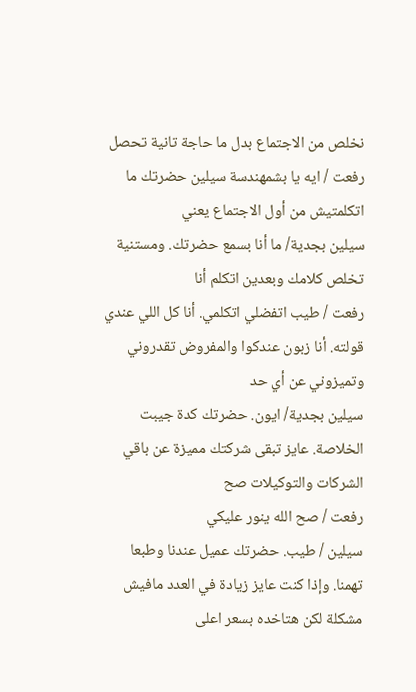نخلص من الاجتماع بدل ما حاجة تانية تحصل
رفعت / ايه يا بشمهندسة سيلين حضرتك ما اتكلمتيش من أول الاجتماع يعني
سيلين بجدية/ ما أنا بسمع حضرتك. ومستنية تخلص كلامك وبعدين اتكلم أنا
رفعت / طيب اتفضلي اتكلمي. أنا كل اللي عندي قولته. أنا زبون عندكوا والمفروض تقدروني وتميزوني عن أي حد
سيلين بجدية/ ايون. حضرتك كدة جيبت الخلاصة. عايز تبقى شركتك مميزة عن باقي الشركات والتوكيلات صح
رفعت / صح الله ينور عليكي
سيلين / طيب. حضرتك عميل عندنا وطبعا تهمنا. وإذا كنت عايز زيادة في العدد مافيش مشكلة لكن هتاخده بسعر اعلى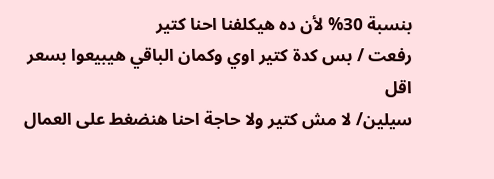بنسبة 30% لأن ده هيكلفنا احنا كتير
رفعت / بس كدة كتير اوي وكمان الباقي هيبيعوا بسعر اقل
سيلين/ لا مش كتير ولا حاجة احنا هنضغط على العمال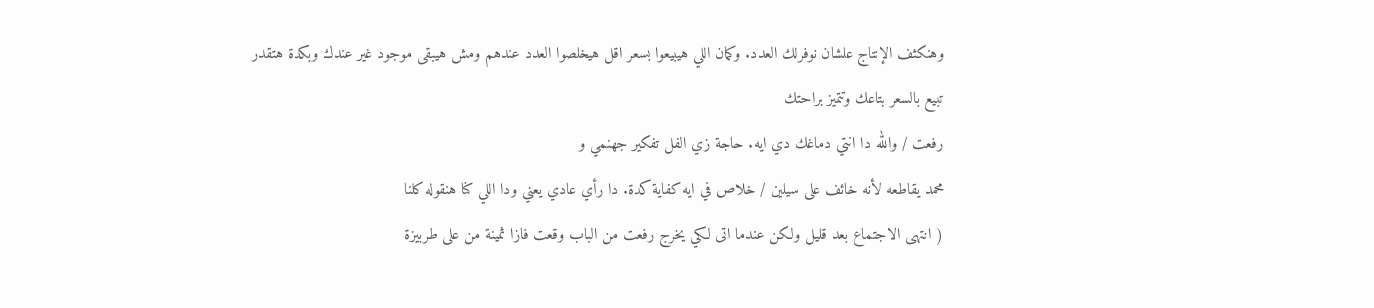وهنكثف الإنتاج علشان نوفرلك العدد. وكمان اللي هيبيعوا بسعر اقل هيخلصوا العدد عندهم ومش هيبقى موجود غير عندك وبكدة هتقدر تبيع بالسعر بتاعك وتتميز براحتك
رفعت / والله دا انتي دماغك دي ايه. حاجة زي الفل تفكير جهنمي و
محمد يقاطعه لأنه خائف على سيلين / خلاص في ايه كفاية كدة. دا رأي عادي يعني ودا اللي كنا هنقوله كلنا
( انتهى الاجتماع بعد قليل ولكن عندما اتى لكي يخرج رفعت من الباب وقعت فازا ثمينة من على طربيزة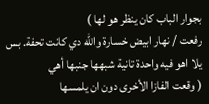بجوار الباب كان ينظر هو لها )
رفعت / نهار ابيض خسارة والله دي كانت تحفة. بس يلا اهو فيه واحدة تانية شبهها جنبها أهي
( وقعت الفازا الأخرى دون ان يلمسها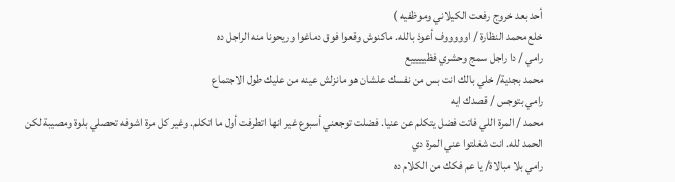أحد بعد خروج رفعت الكيلاني وموظفيه )
خلع محمد النظارة / اوووووف أعوذ بالله. ماكنوش وقعوا فوق دماغوا وريحونا منه الراجل ده
رامي / دا راجل سمج وحشري فظيييييع
محمد بجدية/ خلي بالك انت بس من نفسك علشان هو مانزلش عينه من عليك طول الاجتماع
رامي بتوجس / قصدك ايه
محمد / المرة اللي فاتت فضل يتكلم عن عنيا. فضلت توجعني أسبوع غير انها اتطرفت أول ما اتكلم. وغير كل مرة اشوفه تحصلي بلوة ومصيبة لكن الحمد لله. انت شغلتوا عني المرة دي
رامي بلا مبالاة/ يا عم فكك من الكلام ده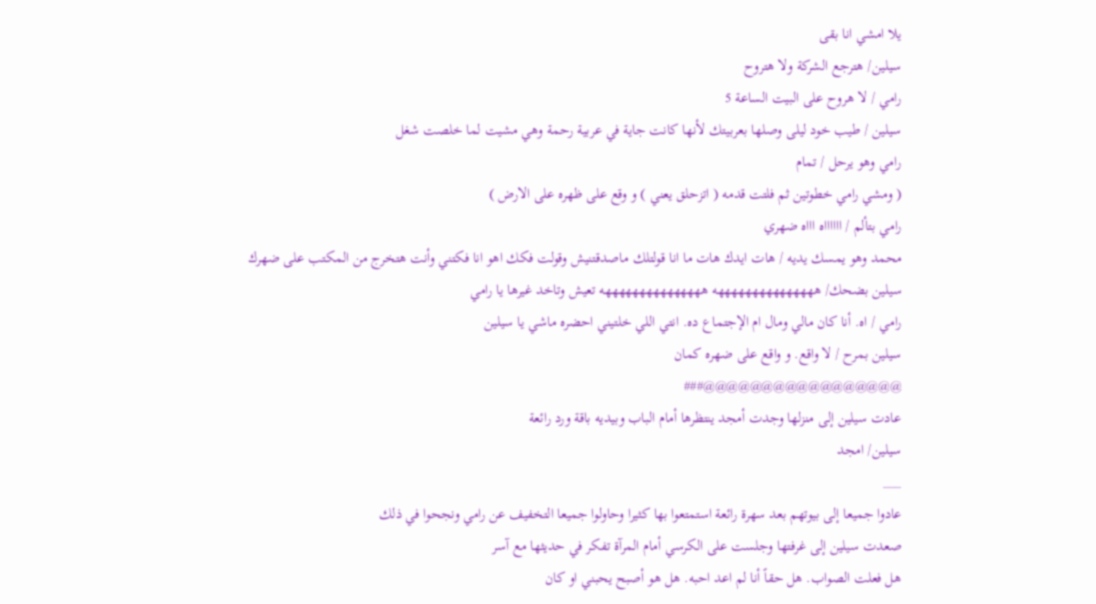يلا امشي انا بقى
سيلين/ هترجع الشركة ولا هتروح
رامي / لا هروح على البيت الساعة 5
سيلين / طيب خود ليلى وصلها بعربيتك لأنها كانت جاية في عربية رحمة وهي مشيت لما خلصت شغل
رامي وهو يرحل / تمام
( ومشي رامي خطوتين ثم فلتت قدمه ( اتزحلق يعني ) و وقع على ظهره على الارض )
رامي بتألم / ااااااه اااه ضهري
محمد وهو يمسك يديه / هات ايدك هات ما انا قولتلك ماصدقتنيش وقولت فكك اهو انا فكتني وأنت هتخرج من المكتب على ضهرك
سيلين بضحك/ هههههههههههههههه هههههههههههههههه تعيش وتاخد غيرها يا رامي
رامي / اه. أنا كان مالي ومال ام الإجتماع ده. انتي اللي خلتيني احضره ماشي يا سيلين
سيلين بمرح / لا واقع. و واقع على ضهره كمان
@@@@@@@@@@@@@@@@@###
عادت سيلين إلى منزلها وجدت أمجد ينتظرها أمام الباب وبيديه باقة ورد رائعة
سيلين/ امجد
___
عادوا جميعا إلى بيوتهم بعد سهرة رائعة استمتعوا بها كثيرا وحاولوا جميعا التخفيف عن رامي ونجحوا في ذلك
صعدت سيلين إلى غرفتها وجلست على الكرسي أمام المرآة تفكر في حديثها مع آسر
هل فعلت الصواب. هل حقاً أنا لم اعد احبه. هل هو أصبح يحبني او كان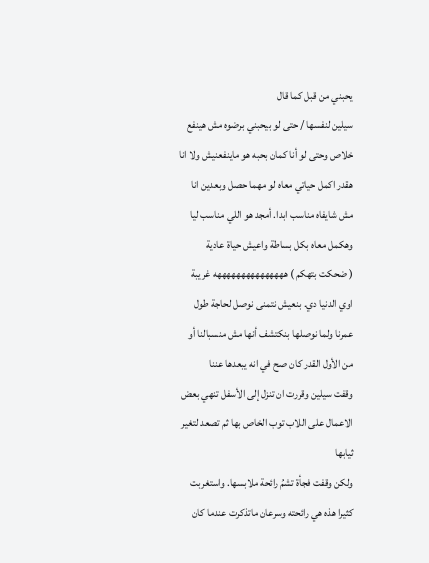يحبني من قبل كما قال
سيلين لنفسها / حتى لو بيحبني برضوه مش هينفع خلاص وحتى لو أنا كمان بحبه هو ماينفعنيش ولا انا هقدر اكمل حياتي معاه لو مهما حصل وبعدين انا مش شايفاه مناسب ابدا. أمجد هو اللي مناسب ليا وهكمل معاه بكل بساطة واعيش حياة عادية
( ضحكت بتهكم ) هههههههههههههههه غريبة اوي الدنيا دي. بنعيش نتمنى نوصل لحاجة طول عمرنا ولما نوصلها بنكتشف أنها مش منسبالنا أو من الأول القدر كان صح في انه يبعدها عننا
وقفت سيلين وقررت ان تنزل إلى الأسفل تنهي بعض الاعمال على اللاب توب الخاص بها ثم تصعد لتغير ثيابها
ولكن وقفت فجأة تشمُ رائحة ملابسها. واستغربت كثيرا هذه هي رائحته وسرعان ماتذكرت عندما كان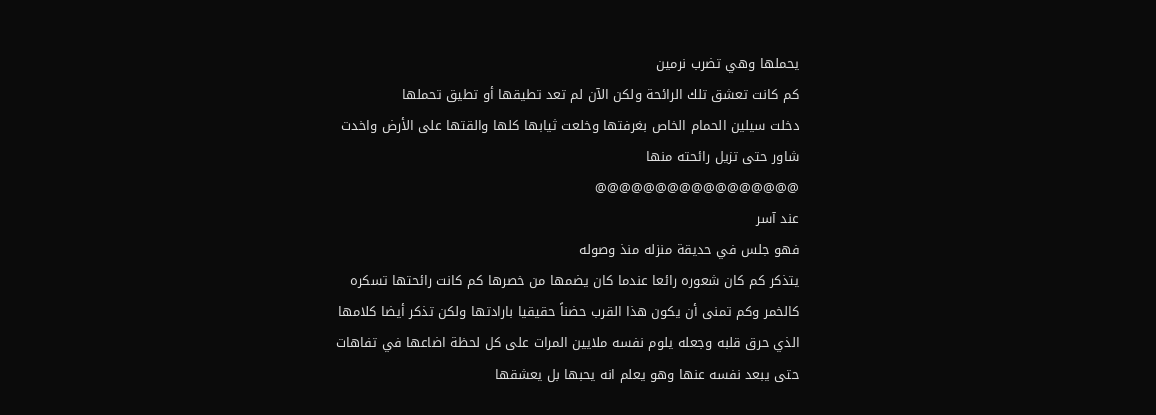يحملها وهي تضرب نرمين
كم كانت تعشق تلك الرائحة ولكن الآن لم تعد تطيقها أو تطيق تحملها
دخلت سيلين الحمام الخاص بغرفتها وخلعت ثيابها كلها والقتها على الأرض واخدت شاور حتى تزيل رائحته منها
@@@@@@@@@@@@@@@@@
عند آسر
فهو جلس في حديقة منزله منذ وصوله
يتذكر كم كان شعوره رائعا عندما كان يضمها من خصرها كم كانت رائحتها تسكره كالخمر وكم تمنى أن يكون هذا القرب حضناً حقيقيا بارادتها ولكن تذكر أيضا كلامها الذي حرق قلبه وجعله يلوم نفسه ملايين المرات على كل لحظة اضاعها في تفاهات حتى يبعد نفسه عنها وهو يعلم انه يحبها بل يعشقها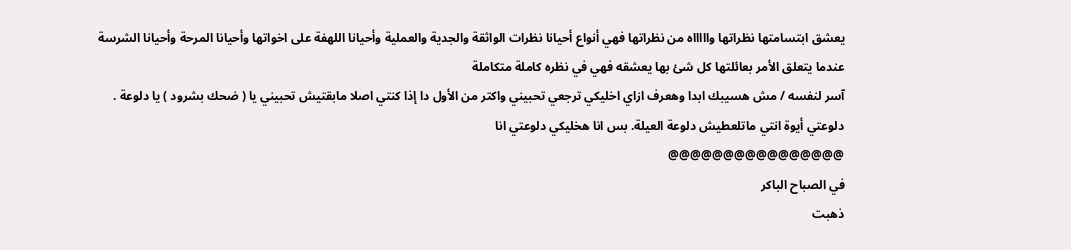يعشق ابتسامتها نظراتها واااااه من نظراتها فهي أنواع أحيانا نظرات الواثقة والجدية والعملية وأحيانا اللهفة على اخواتها وأحيانا المرحة وأحيانا الشرسة عندما يتعلق الأمر بعائلتها كل شئ بها يعشقه فهي في نظره كاملة متكاملة
آسر لنفسه / مش هسيبك ابدا وهعرف ازاي اخليكي ترجعي تحبيني واكتر من الأول دا إذا كنتي اصلا مابقتيش تحبيني يا ( ضحك بشرود ) يا دلوعة . دلوعتي أيوة انتي ماتلعطيش دلوعة العيلة. بس انا هخليكي دلوعتي انا
@@@@@@@@@@@@@@@@
في الصباح الباكر
ذهبت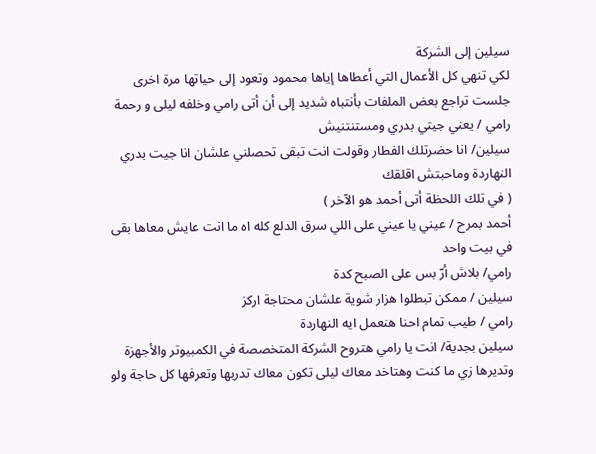سيلين إلى الشركة
لكي تنهي كل الأعمال التي أعطاها إياها محمود وتعود إلى حياتها مرة اخرى
جلست تراجع بعض الملفات بأنتباه شديد إلى أن أتى رامي وخلفه ليلى و رحمة
رامي / يعني جيتي بدري ومستنتنيش
سيلين/ انا حضرتلك الفطار وقولت انت تبقى تحصلني علشان انا جيت بدري النهاردة وماحبتش اقلقك
( في تلك اللحظة أتى أحمد هو الآخر )
أحمد بمرح / عيني يا عيني على اللي سرق الدلع كله اه ما انت عايش معاها بقى في بيت واحد
رامي/ بلاش أرّ بس على الصبح كدة
سيلين / ممكن تبطلوا هزار شوية علشان محتاجة اركز
رامي / طيب تمام احنا هنعمل ايه النهاردة
سيلين بجدية/ انت يا رامي هتروح الشركة المتخصصة في الكمبيوتر والأجهزة وتديرها زي ما كنت وهتاخد معاك ليلى تكون معاك تدربها وتعرفها كل حاجة ولو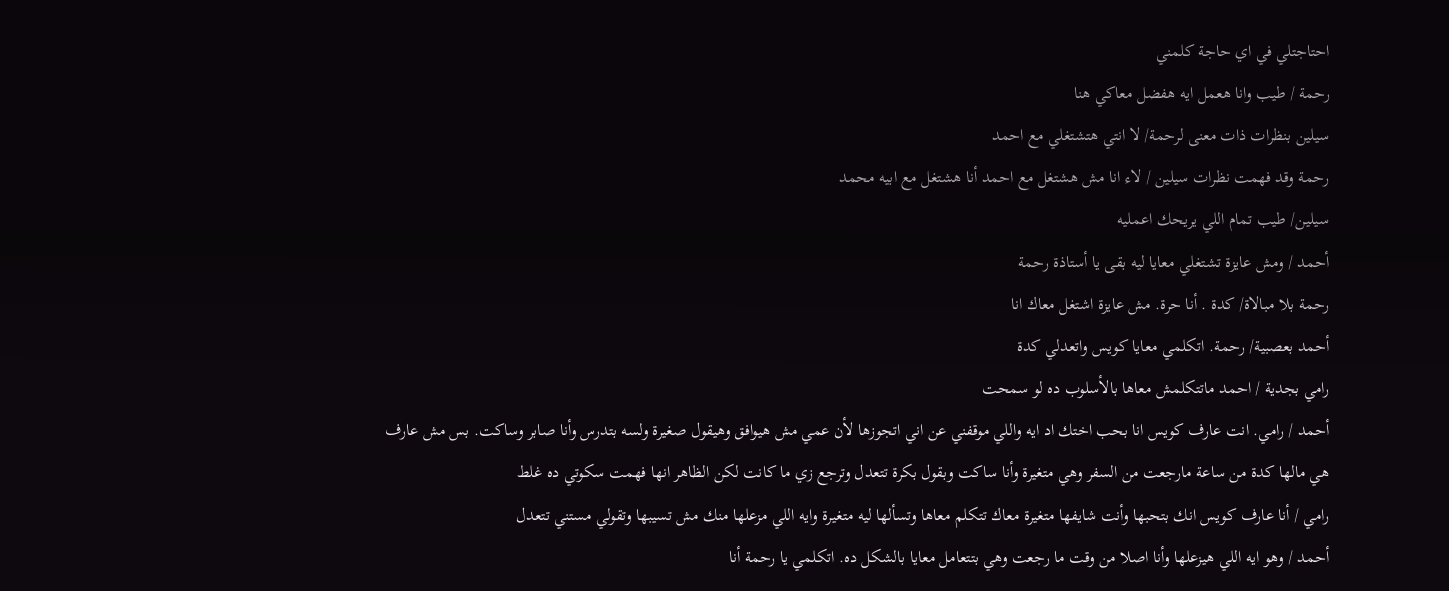احتاجتلي في اي حاجة كلمني
رحمة / طيب وانا هعمل ايه هفضل معاكي هنا
سيلين بنظرات ذات معنى لرحمة/ لا انتي هتشتغلي مع احمد
رحمة وقد فهمت نظرات سيلين / لاء انا مش هشتغل مع احمد أنا هشتغل مع ابيه محمد
سيلين/ طيب تمام اللي يريحك اعمليه
أحمد / ومش عايزة تشتغلي معايا ليه بقى يا أستاذة رحمة
رحمة بلا مبالاة/ كدة . أنا حرة. مش عايزة اشتغل معاك انا
أحمد بعصبية/ رحمة. اتكلمي معايا كويس واتعدلي كدة
رامي بجدية / احمد ماتتكلمش معاها بالأسلوب ده لو سمحت
أحمد / رامي. انت عارف كويس انا بحب اختك اد ايه واللي موقفني عن اني اتجوزها لأن عمي مش هيوافق وهيقول صغيرة ولسه بتدرس وأنا صابر وساكت. بس مش عارف هي مالها كدة من ساعة مارجعت من السفر وهي متغيرة وأنا ساكت وبقول بكرة تتعدل وترجع زي ما كانت لكن الظاهر انها فهمت سكوتي ده غلط
رامي / أنا عارف كويس انك بتحبها وأنت شايفها متغيرة معاك تتكلم معاها وتسألها ليه متغيرة وايه اللي مزعلها منك مش تسيبها وتقولي مستني تتعدل
أحمد / وهو ايه اللي هيزعلها وأنا اصلا من وقت ما رجعت وهي بتتعامل معايا بالشكل ده. اتكلمي يا رحمة أنا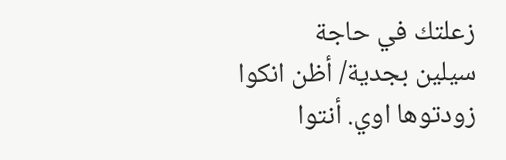زعلتك في حاجة
سيلين بجدية/ أظن انكوا زودتوها اوي. أنتوا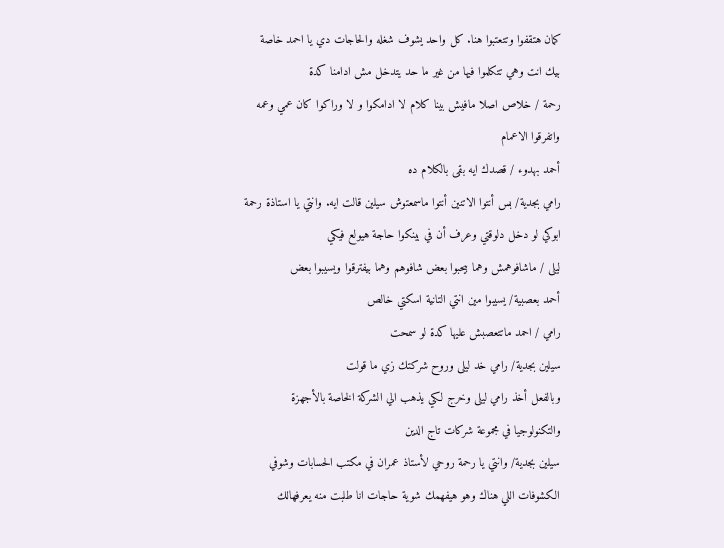كمان هتقفوا وتتعتبوا هنا. كل واحد يشوف شغله والحاجات دي يا احمد خاصة بيك انت وهي تتكلموا فيها من غير ما حد يتدخل مش ادامنا كدة
رحمة / خلاص اصلا مافيش بينا كلام لا ادامكوا و لا وراكوا كان عمي وعمه واتفرقوا الاعمام
أحمد بهدوء / قصدك ايه بقى بالكلام ده
رامي بجدية/ بس أنتوا الاتنين أنتوا ماسمعتوش سيلين قالت ايه. وانتي يا استاذة رحمة ابوكي لو دخل دلوقتي وعرف أن في بينكوا حاجة هيولع فيكي
ليلى / ماشافوهمش وهما بيحبوا بعض شافوهم وهما بيفترقوا ويسيبوا بعض
أحمد بعصبية/ يسيبوا مين انتي التانية اسكتي خالص
رامي / احمد ماتتعصبش عليها كدة لو سمحت
سيلين بجدية/ رامي خد ليلى وروح شركتك زي ما قولت
وبالفعل أخذ رامي ليلى وخرج لكي يذهب الي الشركة الخاصة بالأجهزة والتكنولوجيا في مجموعة شركات تاج الدين
سيلين بجدية/ وانتي يا رحمة روحي لأستاذ عمران في مكتب الحسابات وشوفي الكشوفات اللي هناك وهو هيفهمك شوية حاجات انا طلبت منه يعرفهالك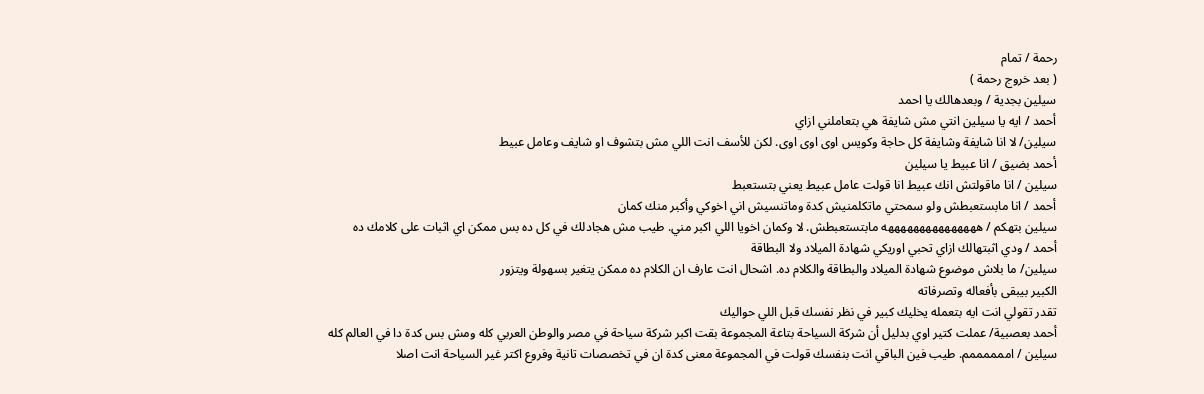رحمة / تمام
( بعد خروج رحمة )
سيلين بجدية / وبعدهالك يا احمد
أحمد / ايه يا سيلين انتي مش شايفة هي بتعاملني ازاي
سيلين/ لا انا شايفة وشايفة كل حاجة وكويس اوى اوى اوى. لكن للأسف انت اللي مش بتشوف او شايف وعامل عبيط
أحمد بضيق / انا عبيط يا سيلين
سيلين / انا ماقولتش انك عبيط انا قولت عامل عبيط يعني بتستعبط
أحمد / انا مابستعبطش ولو سمحتي ماتكلمنيش كدة وماتنسيش اني اخوكي وأكبر منك كمان
سيلين بتهكم / هههههههههههههههه مابتستعبطش. لا وكمان اخويا اللي اكبر مني. طيب مش هجادلك في كل ده بس ممكن اي اثبات على كلامك ده
أحمد / ودي اثبتهالك ازاي تحبي اوريكي شهادة الميلاد ولا البطاقة
سيلين/ ما بلاش موضوع شهادة الميلاد والبطاقة والكلام ده. اشحال انت عارف ان الكلام ده ممكن يتغير بسهولة ويتزور
الكبير بيبقى بأفعاله وتصرفاته
تقدر تقولي انت ايه بتعمله يخليك كبير في نظر نفسك قبل اللي حواليك
أحمد بعصبية/ عملت كتير اوي بدليل أن شركة السياحة بتاعة المجموعة بقت اكبر شركة سياحة في مصر والوطن العربي كله ومش بس كدة دا في العالم كله
سيلين / اممممممم. طيب فين الباقي انت بنفسك قولت في المجموعة معنى كدة ان في تخصصات تانية وفروع اكتر غير السياحة انت اصلا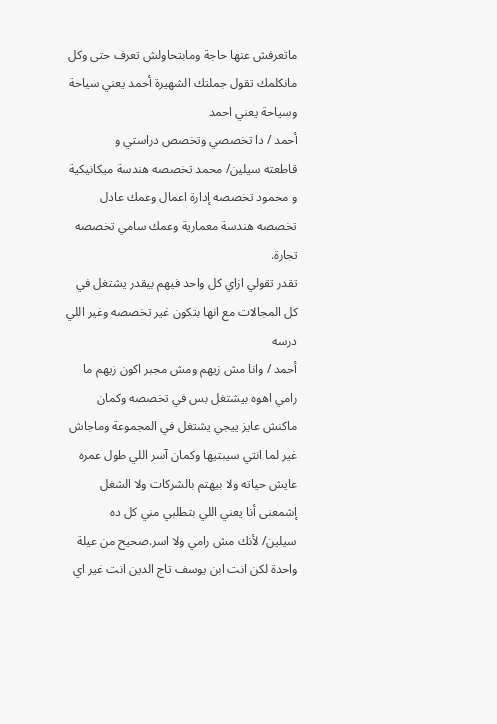ماتعرفش عنها حاجة ومابتحاولش تعرف حتى وكل مانكلمك تقول جملتك الشهيرة أحمد يعني سياحة وسياحة يعني احمد
أحمد / دا تخصصي وتخصص دراستي و
قاطعته سيلين/ محمد تخصصه هندسة ميكانيكية و محمود تخصصه إدارة اعمال وعمك عادل تخصصه هندسة معمارية وعمك سامي تخصصه تجارة.
تقدر تقولي ازاي كل واحد فيهم بيقدر يشتغل في كل المجالات مع انها بتكون غير تخصصه وغير اللي درسه
أحمد / وانا مش زيهم ومش مجبر اكون زيهم ما رامي اهوه بيشتغل بس في تخصصه وكمان ماكنش عايز ييجي يشتغل في المجموعة وماجاش غير لما انتي سيبتيها وكمان آسر اللي طول عمره عايش حياته ولا بيهتم بالشركات ولا الشغل إشمعنى أنا يعني اللي بتطلبي مني كل ده
سيلين/ لأنك مش رامي ولا اسر.صحيح من عيلة واحدة لكن انت ابن يوسف تاج الدين انت غير اي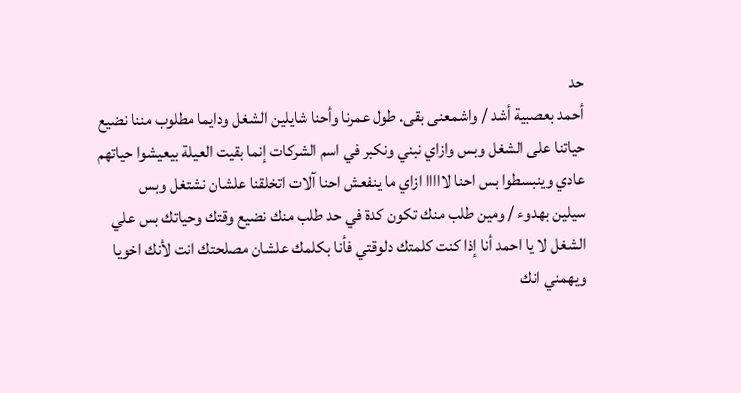حد
أحمد بعصبية أشد / واشمعنى بقى. طول عمرنا وأحنا شايلين الشغل ودايما مطلوب مننا نضيع حياتنا على الشغل وبس وازاي نبني ونكبر في اسم الشركات إنما بقيت العيلة بيعيشوا حياتهم عادي وينبسطوا بس احنا لااااا ازاي ما ينفعش احنا آلات اتخلقنا علشان نشتغل وبس
سيلين بهدوء / ومين طلب منك تكون كدة في حد طلب منك نضيع وقتك وحياتك بس علي الشغل لا يا احمد أنا إذا كنت كلمتك دلوقتي فأنا بكلمك علشان مصلحتك انت لأنك اخويا ويهمني انك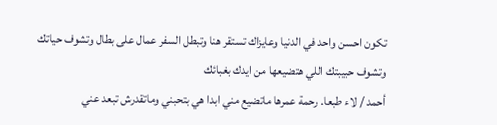تكون احسن واحد في الدنيا وعايزاك تستقر هنا وتبطل السفر عمال على بطال وتشوف حياتك
وتشوف حبيبتك اللي هتضيعها من ايدك بغبائك
أحمد / لاء طبعا. رحمة عمرها ماتضيع مني ابدا هي بتحبني وماتقدرش تبعد عني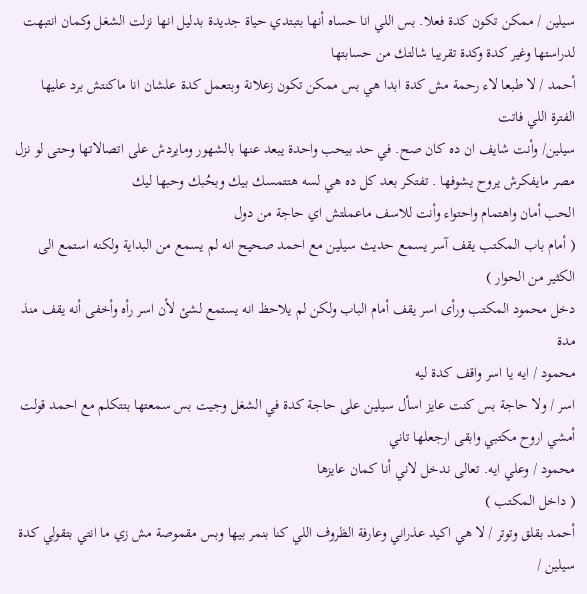سيلين / ممكن تكون كدة فعلا. بس اللي انا حساه أنها بتبتدي حياة جديدة بدليل انها نزلت الشغل وكمان انتبهت لدراستها وغير كدة وكدة تقريبا شالتك من حسابتها
أحمد / لا طبعا لاء رحمة مش كدة ابدا هي بس ممكن تكون زعلانة وبتعمل كدة علشان انا ماكنتش برد عليها الفترة اللي فاتت
سيلين/ وأنت شايف ان ده كان صح. في حد بيحب واحدة يبعد عنها بالشهور ومايردش على اتصالاتها وحتى لو نزل مصر مايفكرش يروح يشوفها . تفتكر بعد كل ده هي لسه هتتمسك بيك وبحُبك وحبها ليك
الحب أمان واهتمام واحتواء وأنت للاسف ماعملتش اي حاجة من دول
( أمام باب المكتب يقف آسر يسمع حديث سيلين مع احمد صحيح انه لم يسمع من البداية ولكنه استمع الى الكثير من الحوار )
دخل محمود المكتب ورأى اسر يقف أمام الباب ولكن لم يلاحظ انه يستمع لشئ لأن اسر رأه وأخفى أنه يقف منذ مدة
محمود / ايه يا اسر واقف كدة ليه
اسر / ولا حاجة بس كنت عايز اسأل سيلين على حاجة كدة في الشغل وجيت بس سمعتها بتتكلم مع احمد قولت أمشي اروح مكتبي وابقى ارجعلها تاني
محمود / وعلي ايه. تعالى ندخل لاني أنا كمان عايزها
( داخل المكتب )
أحمد بقلق وتوتر / لا هي اكيد عذراني وعارفة الظروف اللي كنا بنمر بيها وبس مقموصة مش زي ما انتي بتقولي كدة
سيلين /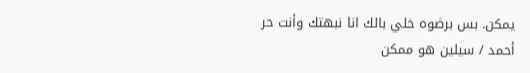يمكن. بس برضوه خلي بالك انا نبهتك وأنت حر
أحمد / سيلين هو ممكن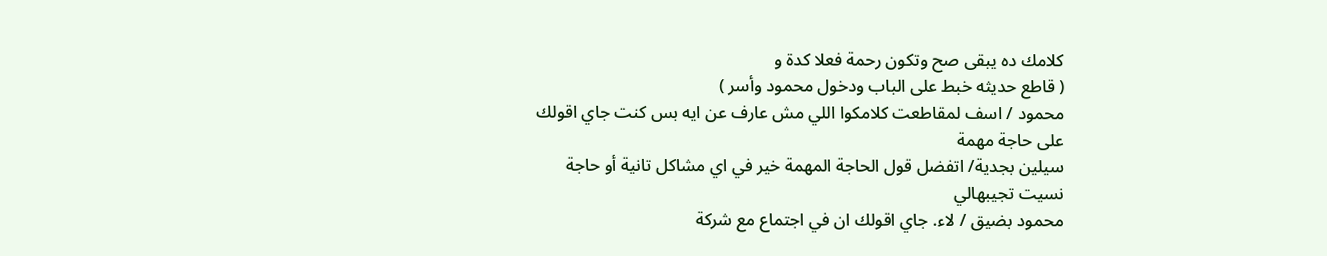كلامك ده يبقى صح وتكون رحمة فعلا كدة و
( قاطع حديثه خبط على الباب ودخول محمود وأسر )
محمود / اسف لمقاطعت كلامكوا اللي مش عارف عن ايه بس كنت جاي اقولك على حاجة مهمة
سيلين بجدية/ اتفضل قول الحاجة المهمة خير في اي مشاكل تانية أو حاجة نسيت تجيبهالي
محمود بضيق / لاء. جاي اقولك ان في اجتماع مع شركة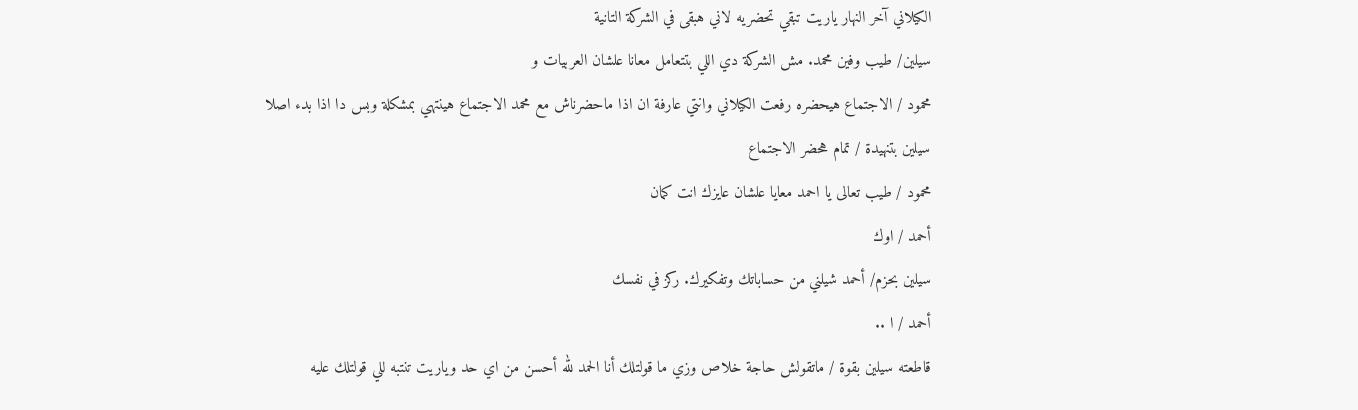الكيلاني آخر النهار ياريت تبقي تحضريه لاني هبقى في الشركة التانية
سيلين/ طيب وفين محمد. مش الشركة دي اللي بتتعامل معانا علشان العربيات و
محمود / الاجتماع هيحضره رفعت الكيلاني وانتي عارفة ان اذا ماحضرناش مع محمد الاجتماع هينتهي بمشكلة وبس دا اذا بدء اصلا
سيلين بتنهيدة / تمام هحضر الاجتماع
محمود / طيب تعالى يا احمد معايا علشان عايزك انت كمان
أحمد / اوك
سيلين بحزم/ أحمد شيلني من حساباتك وتفكيرك. ركز في نفسك
أحمد / ا ..
قاطعته سيلين بقوة / ماتقولش حاجة خلاص وزي ما قولتلك أنا الحمد لله أحسن من اي حد وياريت تنتبه للي قولتلك عليه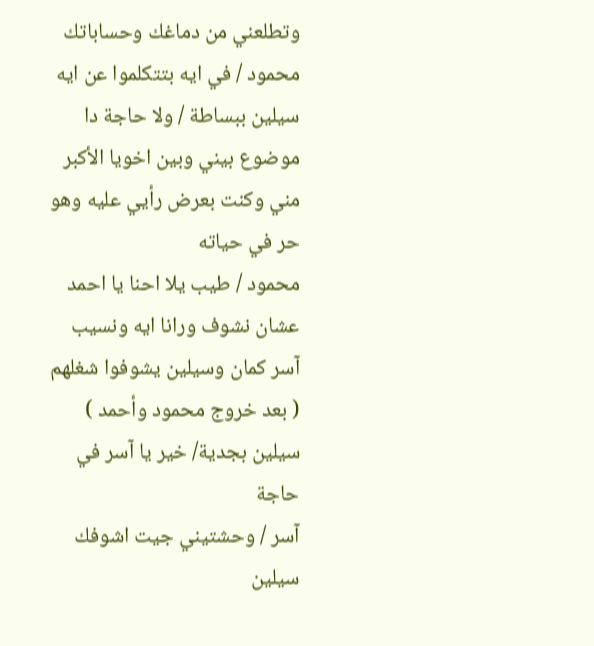وتطلعني من دماغك وحساباتك
محمود / في ايه بتتكلموا عن ايه
سيلين ببساطة / ولا حاجة دا موضوع بيني وبين اخويا الأكبر مني وكنت بعرض رأيي عليه وهو حر في حياته
محمود / طيب يلا احنا يا احمد عشان نشوف ورانا ايه ونسيب آسر كمان وسيلين يشوفوا شغلهم
( بعد خروج محمود وأحمد )
سيلين بجدية/ خير يا آسر في حاجة
آسر / وحشتيني جيت اشوفك
سيلين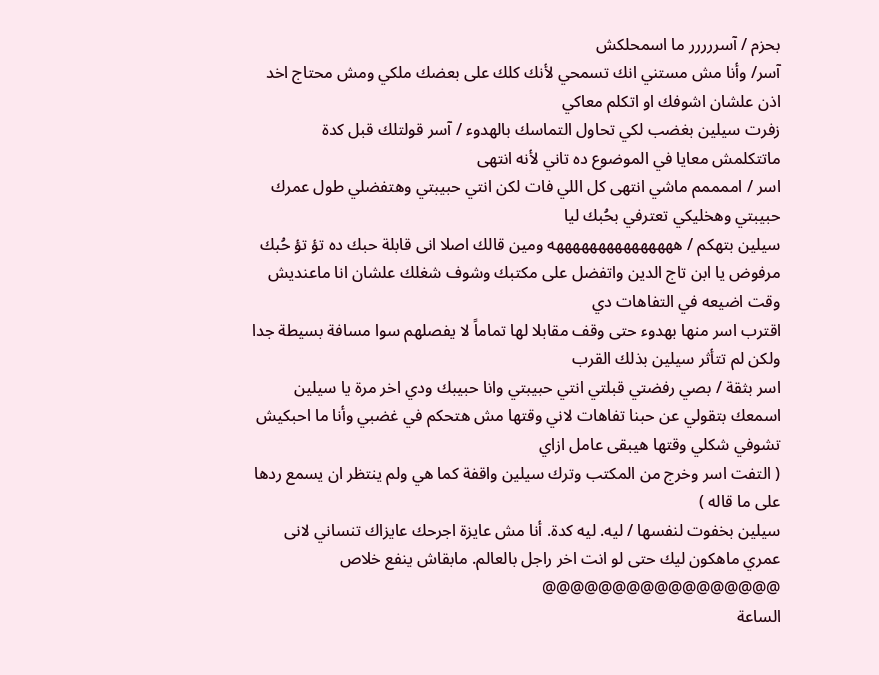بحزم / آسررررر ما اسمحلكش
آسر/ وأنا مش مستني انك تسمحي لأنك كلك على بعضك ملكي ومش محتاج اخد اذن علشان اشوفك او اتكلم معاكي
زفرت سيلين بغضب لكي تحاول التماسك بالهدوء / آسر قولتلك قبل كدة ماتتكلمش معايا في الموضوع ده تاني لأنه انتهى
اسر / اممممم ماشي انتهى كل اللي فات لكن انتي حبيبتي وهتفضلي طول عمرك حبيبتي وهخليكي تعترفي بحُبك ليا
سيلين بتهكم / هههههههههههههههه ومين قالك اصلا انى قابلة حبك ده تؤ تؤ حُبك مرفوض يا ابن تاج الدين واتفضل على مكتبك وشوف شغلك علشان انا ماعنديش وقت اضيعه في التفاهات دي
اقترب اسر منها بهدوء حتى وقف مقابلا لها تماماً لا يفصلهم سوا مسافة بسيطة جدا
ولكن لم تتأثر سيلين بذلك القرب
اسر بثقة / بصي رفضتي قبلتي انتي حبيبتي وانا حبيبك ودي اخر مرة يا سيلين اسمعك بتقولي عن حبنا تفاهات لاني وقتها مش هتحكم في غضبي وأنا ما احبكيش تشوفي شكلي وقتها هيبقى عامل ازاي
( التفت اسر وخرج من المكتب وترك سيلين واقفة كما هي ولم ينتظر ان يسمع ردها على ما قاله )
سيلين بخفوت لنفسها / ليه. ليه كدة. أنا مش عايزة اجرحك عايزاك تنساني لانى عمري ماهكون ليك حتى لو انت اخر راجل بالعالم. مابقاش ينفع خلاص
@@@@@@@@@@@@@@@@@
الساعة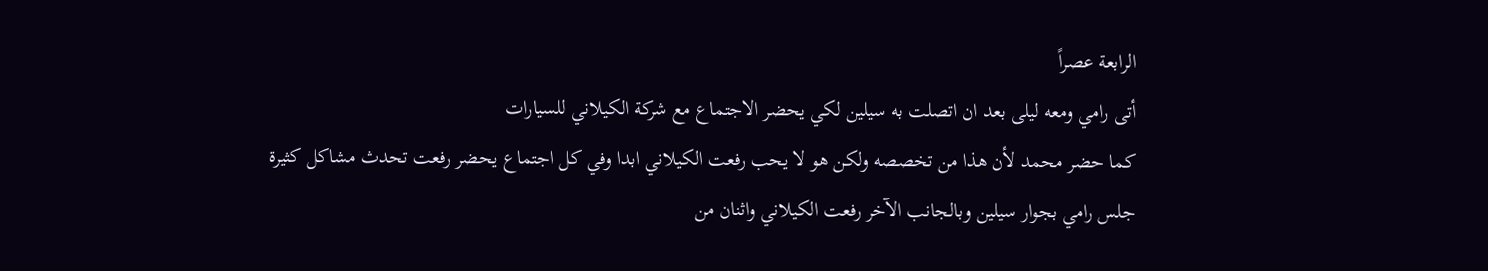الرابعة عصراً
أتى رامي ومعه ليلى بعد ان اتصلت به سيلين لكي يحضر الاجتماع مع شركة الكيلاني للسيارات
كما حضر محمد لأن هذا من تخصصه ولكن هو لا يحب رفعت الكيلاني ابدا وفي كل اجتماع يحضر رفعت تحدث مشاكل كثيرة
جلس رامي بجوار سيلين وبالجانب الآخر رفعت الكيلاني واثنان من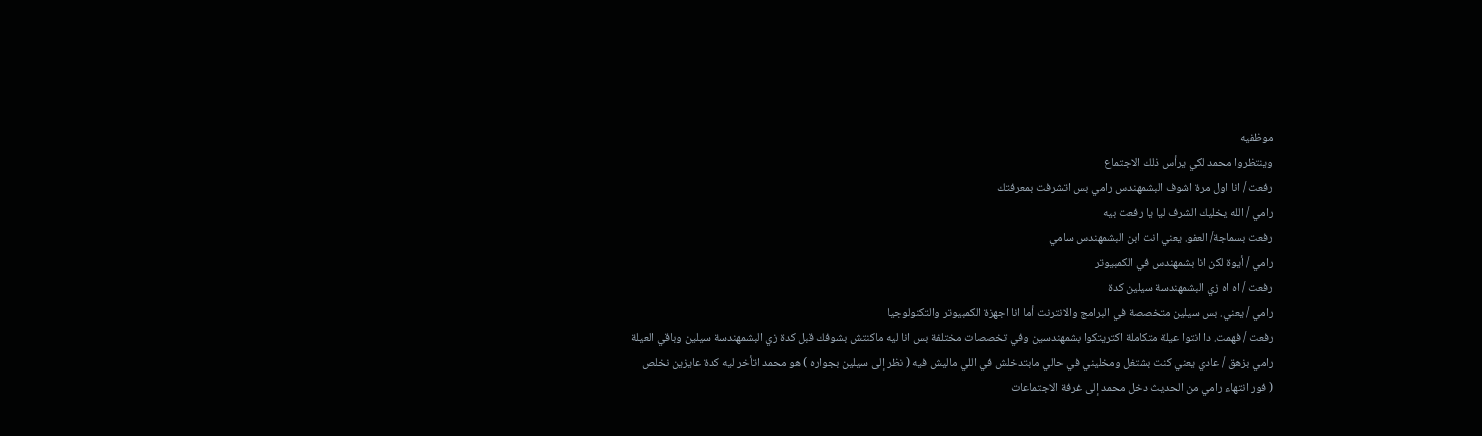موظفيه
وينتظروا محمد لكي يرأس ذلك الاجتماع
رفعت / انا اول مرة اشوف البشمهندس رامي بس اتشرفت بمعرفتك
رامي / الله يخليك الشرف ليا يا رفعت بيه
رفعت بسماجة/ العفو. يعني انت ابن البشمهندس سامي
رامي / أيوة لكن انا بشمهندس في الكمبيوتر
رفعت / اه اه زي البشمهندسة سيلين كدة
رامي / يعني. بس سيلين متخصصة في البرامج والانترنت أما انا اجهزة الكمبيوتر والتكنولوجيا
رفعت / فهمت. دا انتوا عيلة متكاملة اكتريتكوا بشمهندسين وفي تخصصات مختلفة بس انا ليه ماكنتش بشوفك قبل كدة زي البشمهندسة سيلين وباقي العيلة
رامي بزهق / عادي يعني كنت بشتغل ومخليني في حالي مابتدخلش في اللي ماليش فيه ( نظر إلى سيلين بجواره ) هو محمد اتأخر ليه كدة عايزين نخلص
( فور انتهاء رامي من الحديث دخل محمد إلى غرفة الاجتماعات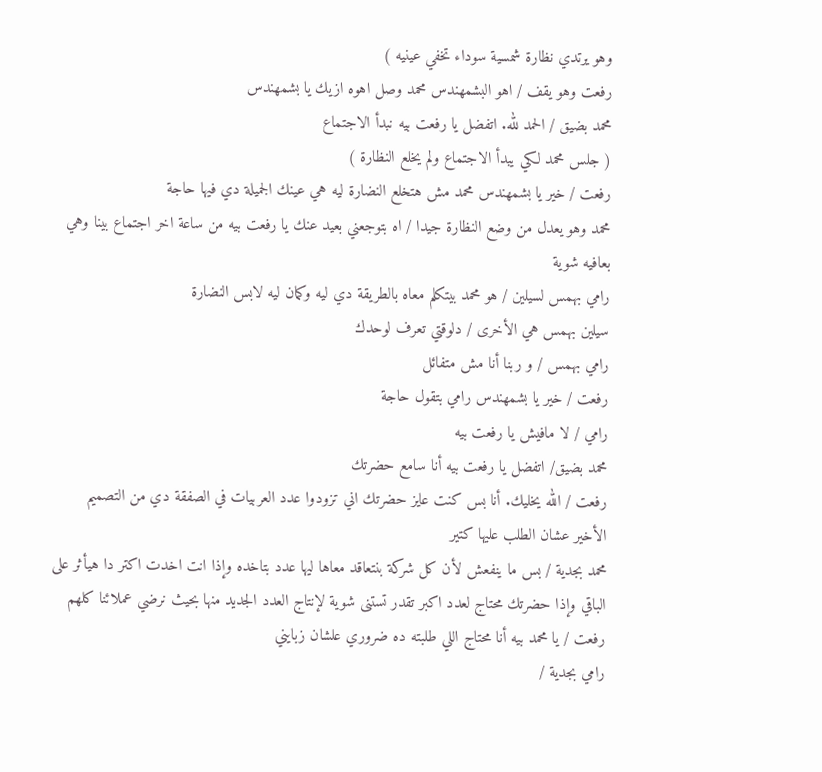وهو يرتدي نظارة شمسية سوداء تخفي عينيه )
رفعت وهو يقف / اهو البشمهندس محمد وصل اهوه ازيك يا بشمهندس
محمد بضيق / الحمد لله. اتفضل يا رفعت بيه نبدأ الاجتماع
( جلس محمد لكي يبدأ الاجتماع ولم يخلع النظارة )
رفعت / خير يا بشمهندس محمد مش هتخلع النضارة ليه هي عينك الجميلة دي فيها حاجة
محمد وهو يعدل من وضع النظارة جيدا / اه بتوجعني بعيد عنك يا رفعت بيه من ساعة اخر اجتماع بينا وهي بعافيه شوية
رامي بهمس لسيلين / هو محمد بيتكلم معاه بالطريقة دي ليه وكمان ليه لابس النضارة
سيلين بهمس هي الأخرى / دلوقتي تعرف لوحدك
رامي بهمس / و ربنا أنا مش متفائل
رفعت / خير يا بشمهندس رامي بتقول حاجة
رامي / لا مافيش يا رفعت بيه
محمد بضيق/ اتفضل يا رفعت بيه أنا سامع حضرتك
رفعت / الله يخليك. أنا بس كنت عايز حضرتك اني تزودوا عدد العربيات في الصفقة دي من التصميم الأخير عشان الطلب عليها كتير
محمد بجدية / بس ما ينفعش لأن كل شركة بنتعاقد معاها ليها عدد بتاخده وإذا انت اخدت اكتر دا هيأثر على الباقي وإذا حضرتك محتاج لعدد اكبر تقدر تستنى شوية لإنتاج العدد الجديد منها بحيث نرضي عملائنا كلهم
رفعت / يا محمد بيه أنا محتاج اللي طلبته ده ضروري علشان زبايني
رامي بجدية /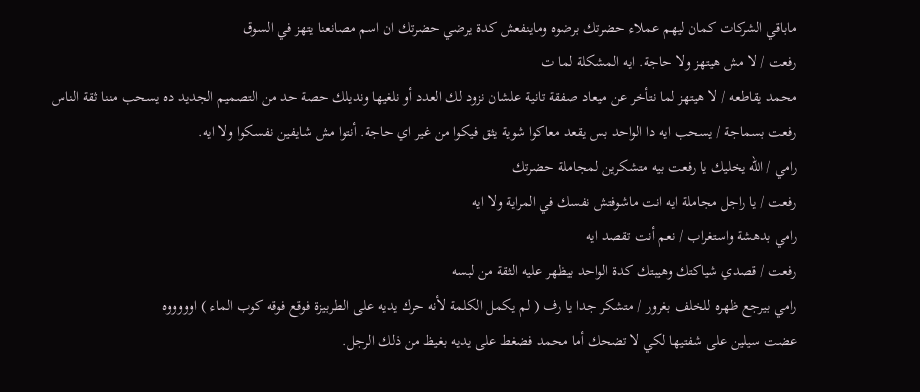ماباقي الشركات كمان ليهم عملاء حضرتك برضوه وماينفعش كدة يرضي حضرتك ان اسم مصانعنا يتهز في السوق
رفعت / لا مش هيتهز ولا حاجة. ايه المشكلة لما ت
محمد يقاطعه / لا هيتهز لما نتأخر عن ميعاد صفقة تانية علشان نزود لك العدد أو نلغيها ونديلك حصة حد من التصميم الجديد ده يسحب مننا ثقة الناس
رفعت بسماجة / يسحب ايه دا الواحد بس يقعد معاكوا شوية يثق فيكوا من غير اي حاجة. أنتوا مش شايفين نفسكوا ولا ايه.
رامي / الله يخليك يا رفعت بيه متشكرين لمجاملة حضرتك
رفعت / يا راجل مجاملة ايه انت ماشوفتش نفسك في المراية ولا ايه
رامي بدهشة واستغراب / نعم أنت تقصد ايه
رفعت / قصدي شياكتك وهيبتك كدة الواحد بيظهر عليه الثقة من لبسه
رامي بيرجع ظهره للخلف بغرور / متشكر جدا يا رف ( لم يكمل الكلمة لأنه حرك يديه على الطربيزة فوقع فوقه كوب الماء ) اوووووه
عضت سيلين على شفتيها لكي لا تضحك أما محمد فضغط على يديه بغيظ من ذلك الرجل.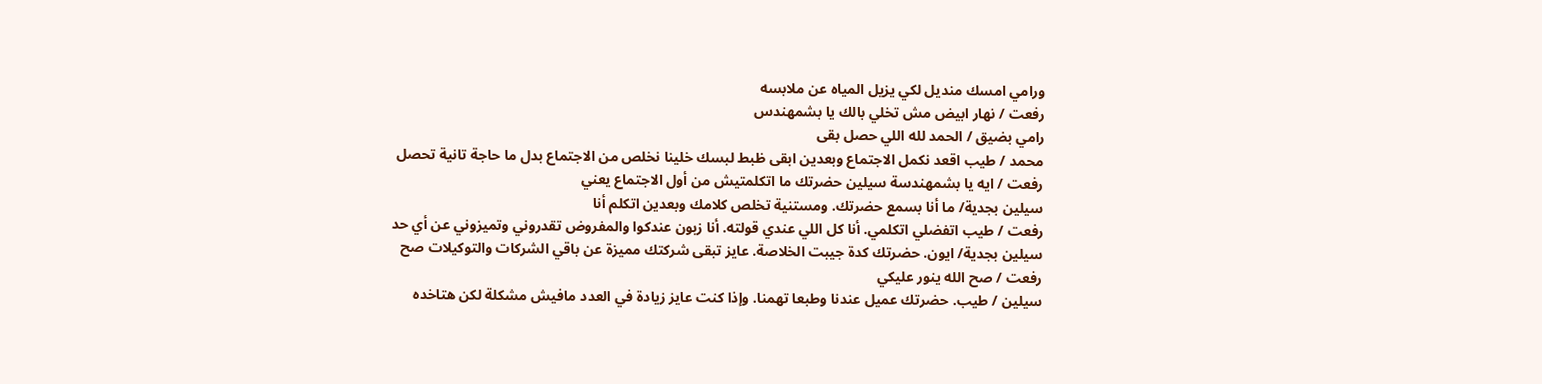ورامي امسك منديل لكي يزيل المياه عن ملابسه
رفعت / نهار ابيض مش تخلي بالك يا بشمهندس
رامي بضيق / الحمد لله اللي حصل بقى
محمد / طيب اقعد نكمل الاجتماع وبعدين ابقى ظبط لبسك خلينا نخلص من الاجتماع بدل ما حاجة تانية تحصل
رفعت / ايه يا بشمهندسة سيلين حضرتك ما اتكلمتيش من أول الاجتماع يعني
سيلين بجدية/ ما أنا بسمع حضرتك. ومستنية تخلص كلامك وبعدين اتكلم أنا
رفعت / طيب اتفضلي اتكلمي. أنا كل اللي عندي قولته. أنا زبون عندكوا والمفروض تقدروني وتميزوني عن أي حد
سيلين بجدية/ ايون. حضرتك كدة جيبت الخلاصة. عايز تبقى شركتك مميزة عن باقي الشركات والتوكيلات صح
رفعت / صح الله ينور عليكي
سيلين / طيب. حضرتك عميل عندنا وطبعا تهمنا. وإذا كنت عايز زيادة في العدد مافيش مشكلة لكن هتاخده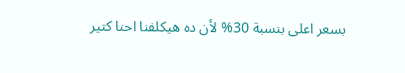بسعر اعلى بنسبة 30% لأن ده هيكلفنا احنا كتير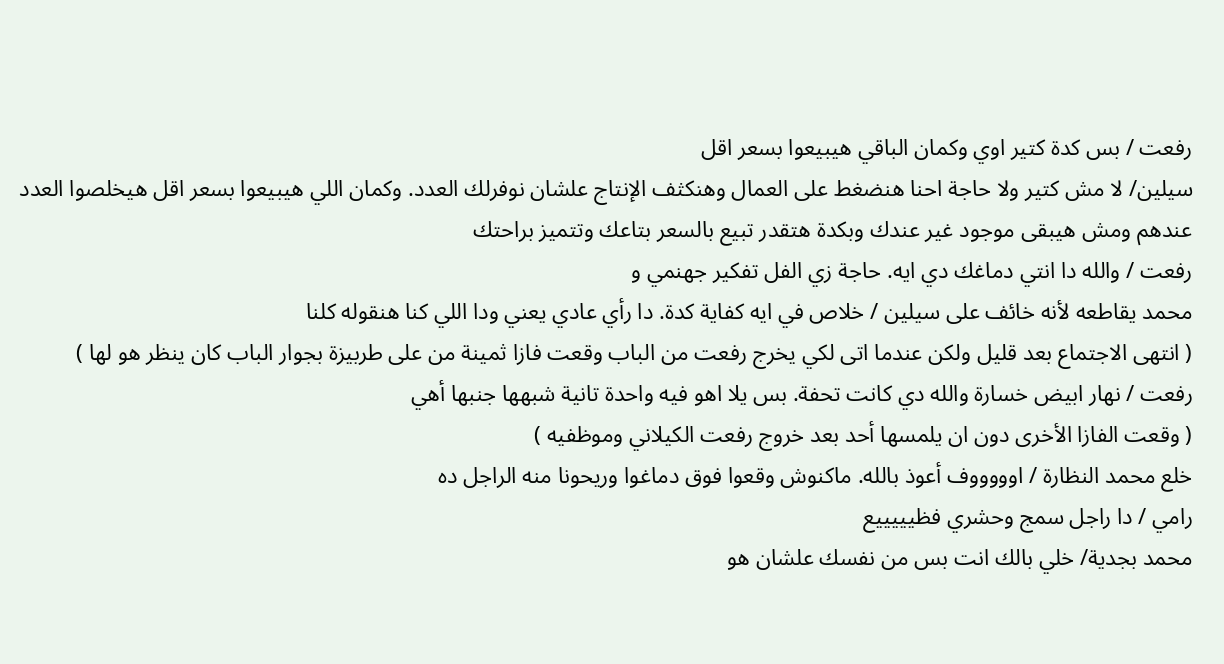رفعت / بس كدة كتير اوي وكمان الباقي هيبيعوا بسعر اقل
سيلين/ لا مش كتير ولا حاجة احنا هنضغط على العمال وهنكثف الإنتاج علشان نوفرلك العدد. وكمان اللي هيبيعوا بسعر اقل هيخلصوا العدد عندهم ومش هيبقى موجود غير عندك وبكدة هتقدر تبيع بالسعر بتاعك وتتميز براحتك
رفعت / والله دا انتي دماغك دي ايه. حاجة زي الفل تفكير جهنمي و
محمد يقاطعه لأنه خائف على سيلين / خلاص في ايه كفاية كدة. دا رأي عادي يعني ودا اللي كنا هنقوله كلنا
( انتهى الاجتماع بعد قليل ولكن عندما اتى لكي يخرج رفعت من الباب وقعت فازا ثمينة من على طربيزة بجوار الباب كان ينظر هو لها )
رفعت / نهار ابيض خسارة والله دي كانت تحفة. بس يلا اهو فيه واحدة تانية شبهها جنبها أهي
( وقعت الفازا الأخرى دون ان يلمسها أحد بعد خروج رفعت الكيلاني وموظفيه )
خلع محمد النظارة / اوووووف أعوذ بالله. ماكنوش وقعوا فوق دماغوا وريحونا منه الراجل ده
رامي / دا راجل سمج وحشري فظيييييع
محمد بجدية/ خلي بالك انت بس من نفسك علشان هو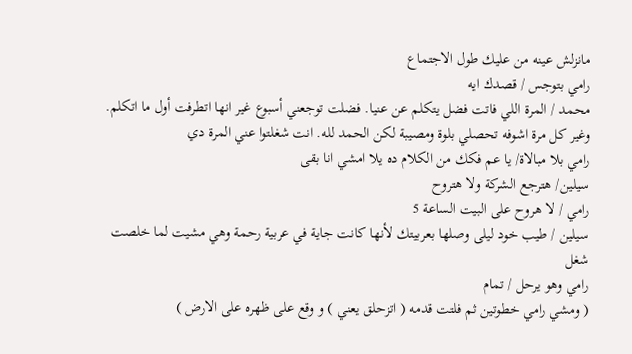مانزلش عينه من عليك طول الاجتماع
رامي بتوجس / قصدك ايه
محمد / المرة اللي فاتت فضل يتكلم عن عنيا. فضلت توجعني أسبوع غير انها اتطرفت أول ما اتكلم. وغير كل مرة اشوفه تحصلي بلوة ومصيبة لكن الحمد لله. انت شغلتوا عني المرة دي
رامي بلا مبالاة/ يا عم فكك من الكلام ده يلا امشي انا بقى
سيلين/ هترجع الشركة ولا هتروح
رامي / لا هروح على البيت الساعة 5
سيلين / طيب خود ليلى وصلها بعربيتك لأنها كانت جاية في عربية رحمة وهي مشيت لما خلصت شغل
رامي وهو يرحل / تمام
( ومشي رامي خطوتين ثم فلتت قدمه ( اتزحلق يعني ) و وقع على ظهره على الارض )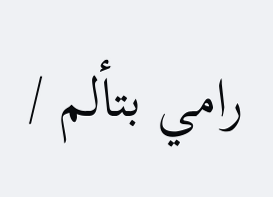رامي بتألم /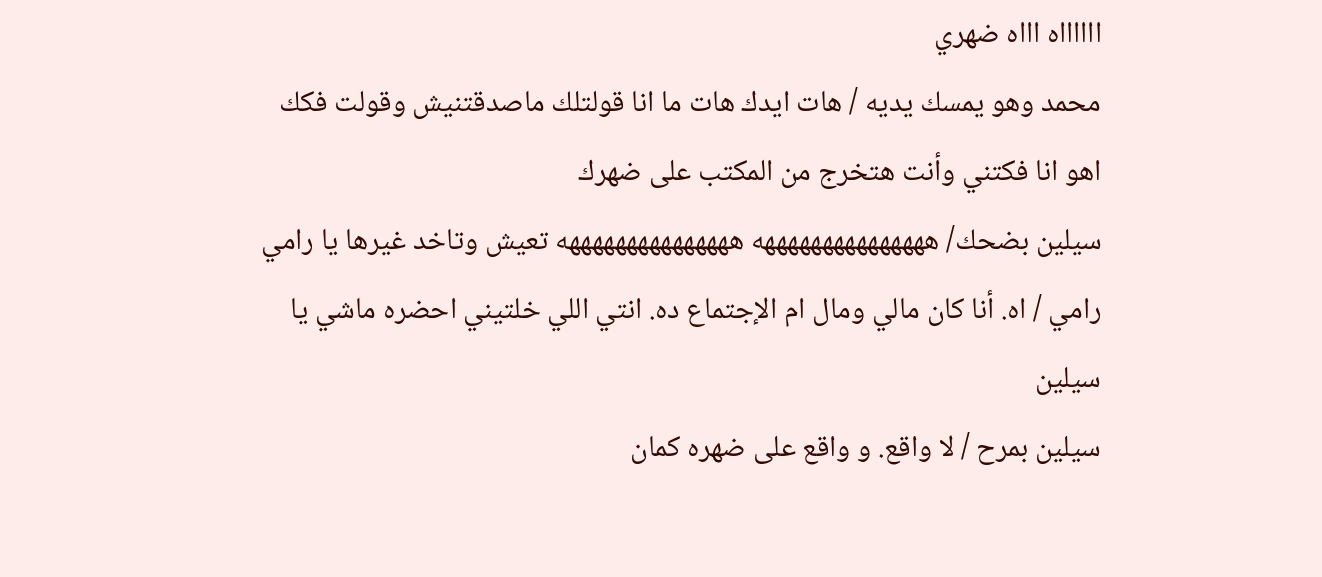ااااااه اااه ضهري
محمد وهو يمسك يديه / هات ايدك هات ما انا قولتلك ماصدقتنيش وقولت فكك اهو انا فكتني وأنت هتخرج من المكتب على ضهرك
سيلين بضحك/ هههههههههههههههه هههههههههههههههه تعيش وتاخد غيرها يا رامي
رامي / اه. أنا كان مالي ومال ام الإجتماع ده. انتي اللي خلتيني احضره ماشي يا سيلين
سيلين بمرح / لا واقع. و واقع على ضهره كمان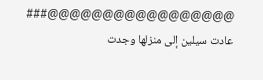@@@@@@@@@@@@@@@@@###
عادت سيلين إلى منزلها وجدت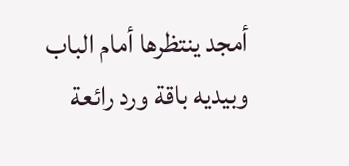أمجد ينتظرها أمام الباب وبيديه باقة ورد رائعة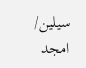سيلين/ امجد